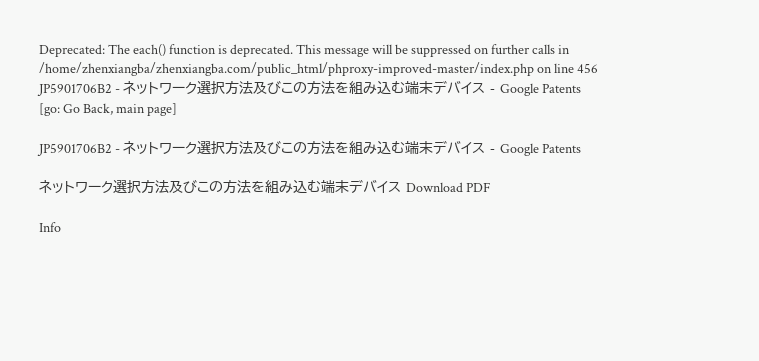Deprecated: The each() function is deprecated. This message will be suppressed on further calls in /home/zhenxiangba/zhenxiangba.com/public_html/phproxy-improved-master/index.php on line 456
JP5901706B2 - ネットワーク選択方法及びこの方法を組み込む端末デバイス - Google Patents
[go: Go Back, main page]

JP5901706B2 - ネットワーク選択方法及びこの方法を組み込む端末デバイス - Google Patents

ネットワーク選択方法及びこの方法を組み込む端末デバイス Download PDF

Info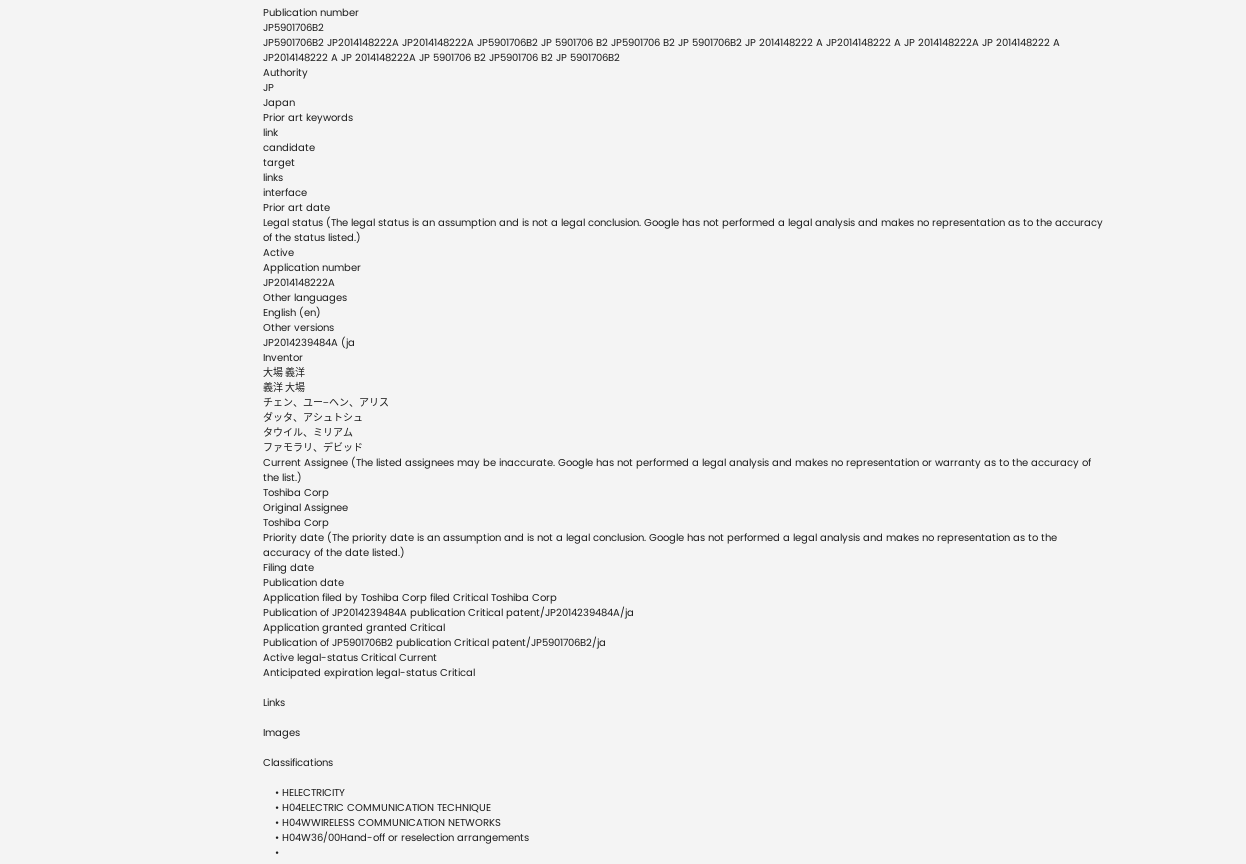Publication number
JP5901706B2
JP5901706B2 JP2014148222A JP2014148222A JP5901706B2 JP 5901706 B2 JP5901706 B2 JP 5901706B2 JP 2014148222 A JP2014148222 A JP 2014148222A JP 2014148222 A JP2014148222 A JP 2014148222A JP 5901706 B2 JP5901706 B2 JP 5901706B2
Authority
JP
Japan
Prior art keywords
link
candidate
target
links
interface
Prior art date
Legal status (The legal status is an assumption and is not a legal conclusion. Google has not performed a legal analysis and makes no representation as to the accuracy of the status listed.)
Active
Application number
JP2014148222A
Other languages
English (en)
Other versions
JP2014239484A (ja
Inventor
大場 義洋
義洋 大場
チェン、ユー−ヘン、アリス
ダッタ、アシュトシュ
タウイル、ミリアム
ファモラリ、デビッド
Current Assignee (The listed assignees may be inaccurate. Google has not performed a legal analysis and makes no representation or warranty as to the accuracy of the list.)
Toshiba Corp
Original Assignee
Toshiba Corp
Priority date (The priority date is an assumption and is not a legal conclusion. Google has not performed a legal analysis and makes no representation as to the accuracy of the date listed.)
Filing date
Publication date
Application filed by Toshiba Corp filed Critical Toshiba Corp
Publication of JP2014239484A publication Critical patent/JP2014239484A/ja
Application granted granted Critical
Publication of JP5901706B2 publication Critical patent/JP5901706B2/ja
Active legal-status Critical Current
Anticipated expiration legal-status Critical

Links

Images

Classifications

    • HELECTRICITY
    • H04ELECTRIC COMMUNICATION TECHNIQUE
    • H04WWIRELESS COMMUNICATION NETWORKS
    • H04W36/00Hand-off or reselection arrangements
    •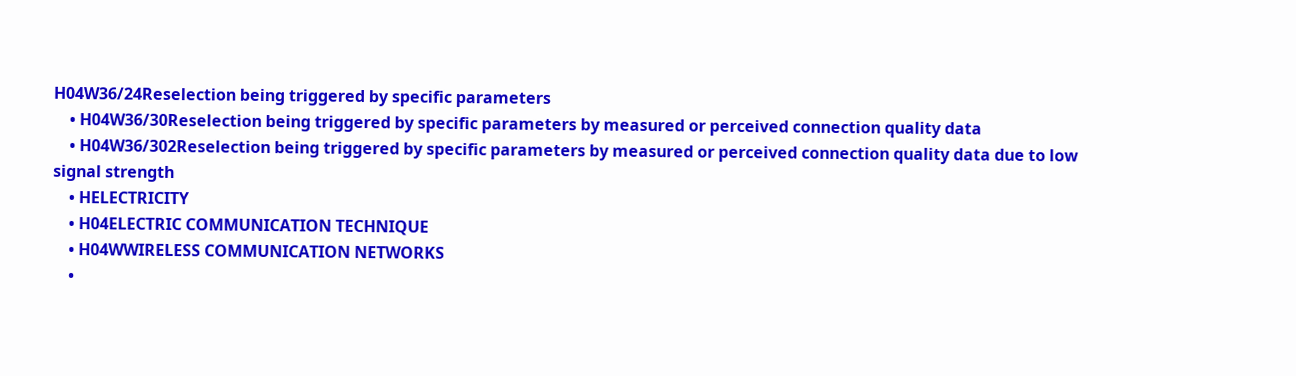H04W36/24Reselection being triggered by specific parameters
    • H04W36/30Reselection being triggered by specific parameters by measured or perceived connection quality data
    • H04W36/302Reselection being triggered by specific parameters by measured or perceived connection quality data due to low signal strength
    • HELECTRICITY
    • H04ELECTRIC COMMUNICATION TECHNIQUE
    • H04WWIRELESS COMMUNICATION NETWORKS
    •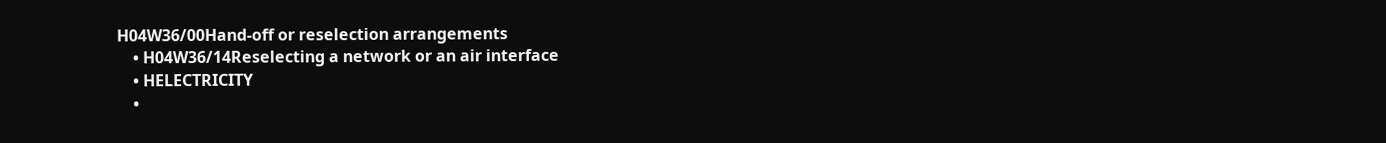H04W36/00Hand-off or reselection arrangements
    • H04W36/14Reselecting a network or an air interface
    • HELECTRICITY
    •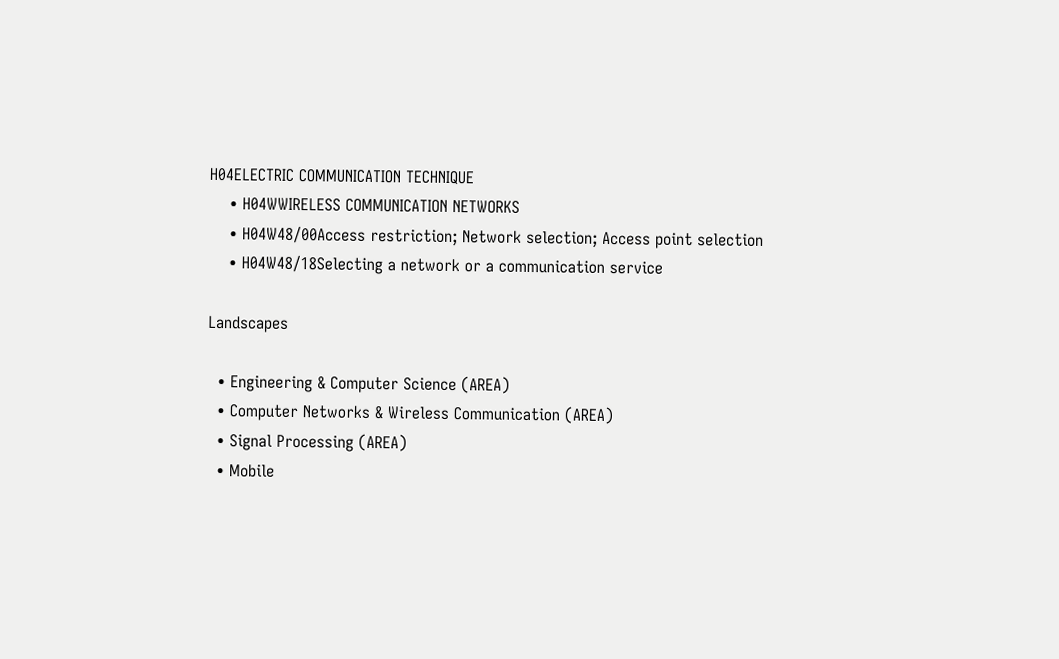H04ELECTRIC COMMUNICATION TECHNIQUE
    • H04WWIRELESS COMMUNICATION NETWORKS
    • H04W48/00Access restriction; Network selection; Access point selection
    • H04W48/18Selecting a network or a communication service

Landscapes

  • Engineering & Computer Science (AREA)
  • Computer Networks & Wireless Communication (AREA)
  • Signal Processing (AREA)
  • Mobile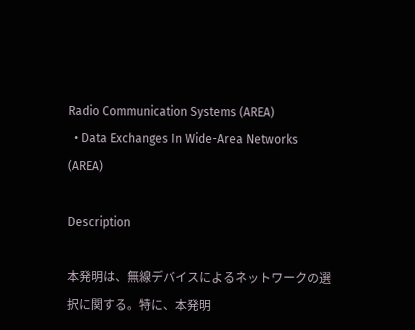Radio Communication Systems (AREA)
  • Data Exchanges In Wide-Area Networks (AREA)

Description

本発明は、無線デバイスによるネットワークの選択に関する。特に、本発明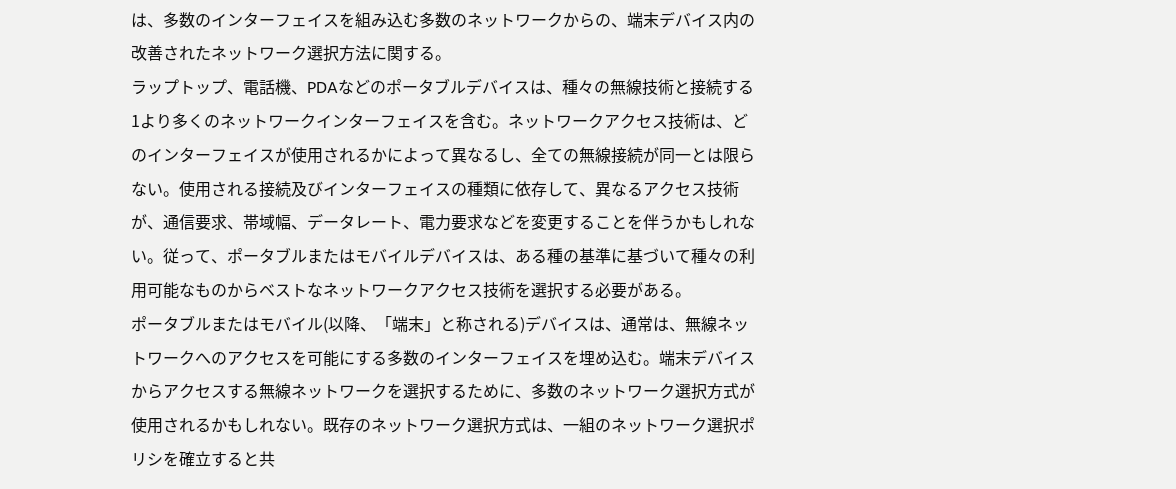は、多数のインターフェイスを組み込む多数のネットワークからの、端末デバイス内の改善されたネットワーク選択方法に関する。
ラップトップ、電話機、PDAなどのポータブルデバイスは、種々の無線技術と接続する1より多くのネットワークインターフェイスを含む。ネットワークアクセス技術は、どのインターフェイスが使用されるかによって異なるし、全ての無線接続が同一とは限らない。使用される接続及びインターフェイスの種類に依存して、異なるアクセス技術が、通信要求、帯域幅、データレート、電力要求などを変更することを伴うかもしれない。従って、ポータブルまたはモバイルデバイスは、ある種の基準に基づいて種々の利用可能なものからベストなネットワークアクセス技術を選択する必要がある。
ポータブルまたはモバイル(以降、「端末」と称される)デバイスは、通常は、無線ネットワークへのアクセスを可能にする多数のインターフェイスを埋め込む。端末デバイスからアクセスする無線ネットワークを選択するために、多数のネットワーク選択方式が使用されるかもしれない。既存のネットワーク選択方式は、一組のネットワーク選択ポリシを確立すると共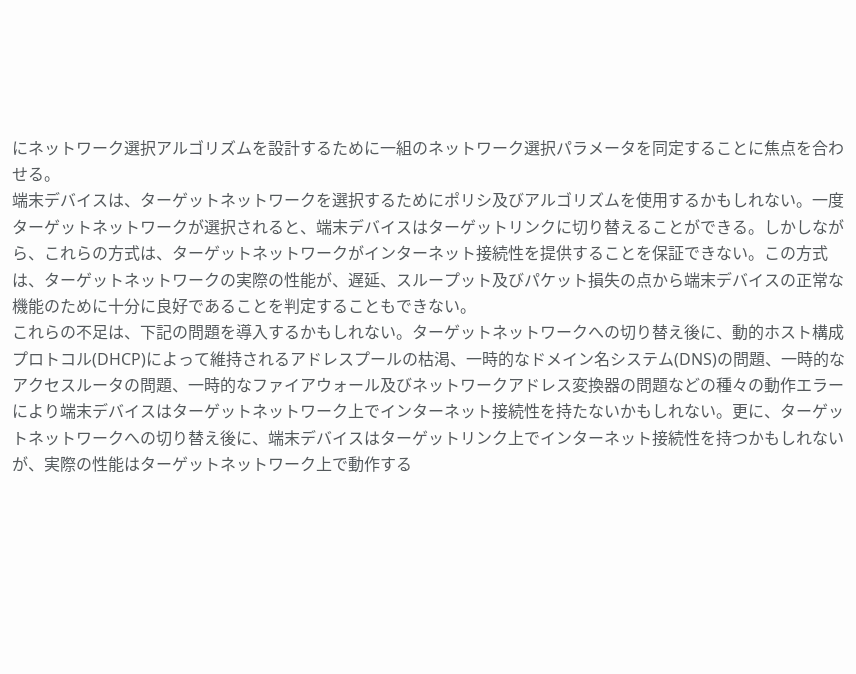にネットワーク選択アルゴリズムを設計するために一組のネットワーク選択パラメータを同定することに焦点を合わせる。
端末デバイスは、ターゲットネットワークを選択するためにポリシ及びアルゴリズムを使用するかもしれない。一度ターゲットネットワークが選択されると、端末デバイスはターゲットリンクに切り替えることができる。しかしながら、これらの方式は、ターゲットネットワークがインターネット接続性を提供することを保証できない。この方式は、ターゲットネットワークの実際の性能が、遅延、スループット及びパケット損失の点から端末デバイスの正常な機能のために十分に良好であることを判定することもできない。
これらの不足は、下記の問題を導入するかもしれない。ターゲットネットワークへの切り替え後に、動的ホスト構成プロトコル(DHCP)によって維持されるアドレスプールの枯渇、一時的なドメイン名システム(DNS)の問題、一時的なアクセスルータの問題、一時的なファイアウォール及びネットワークアドレス変換器の問題などの種々の動作エラーにより端末デバイスはターゲットネットワーク上でインターネット接続性を持たないかもしれない。更に、ターゲットネットワークへの切り替え後に、端末デバイスはターゲットリンク上でインターネット接続性を持つかもしれないが、実際の性能はターゲットネットワーク上で動作する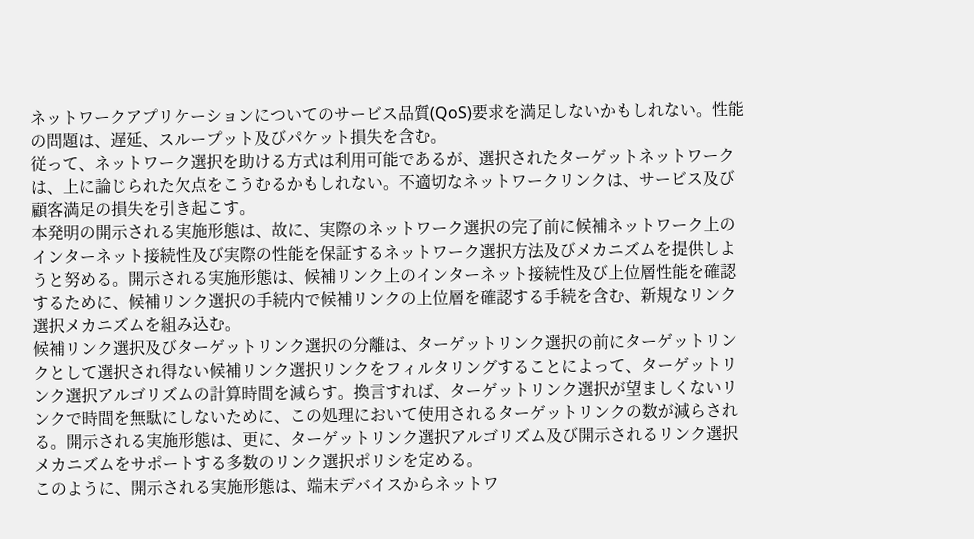ネットワークアプリケーションについてのサービス品質(QoS)要求を満足しないかもしれない。性能の問題は、遅延、スループット及びパケット損失を含む。
従って、ネットワーク選択を助ける方式は利用可能であるが、選択されたターゲットネットワークは、上に論じられた欠点をこうむるかもしれない。不適切なネットワークリンクは、サービス及び顧客満足の損失を引き起こす。
本発明の開示される実施形態は、故に、実際のネットワーク選択の完了前に候補ネットワーク上のインターネット接続性及び実際の性能を保証するネットワーク選択方法及びメカニズムを提供しようと努める。開示される実施形態は、候補リンク上のインターネット接続性及び上位層性能を確認するために、候補リンク選択の手続内で候補リンクの上位層を確認する手続を含む、新規なリンク選択メカニズムを組み込む。
候補リンク選択及びターゲットリンク選択の分離は、ターゲットリンク選択の前にターゲットリンクとして選択され得ない候補リンク選択リンクをフィルタリングすることによって、ターゲットリンク選択アルゴリズムの計算時間を減らす。換言すれば、ターゲットリンク選択が望ましくないリンクで時間を無駄にしないために、この処理において使用されるターゲットリンクの数が減らされる。開示される実施形態は、更に、ターゲットリンク選択アルゴリズム及び開示されるリンク選択メカニズムをサポートする多数のリンク選択ポリシを定める。
このように、開示される実施形態は、端末デバイスからネットワ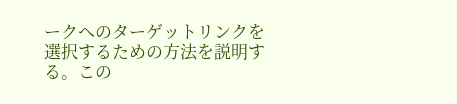ークへのターゲットリンクを選択するための方法を説明する。この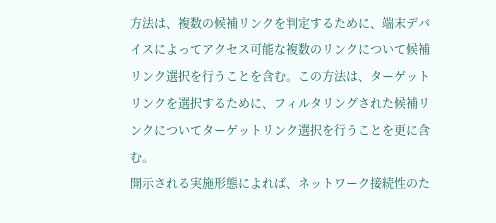方法は、複数の候補リンクを判定するために、端末デバイスによってアクセス可能な複数のリンクについて候補リンク選択を行うことを含む。この方法は、ターゲットリンクを選択するために、フィルタリングされた候補リンクについてターゲットリンク選択を行うことを更に含む。
開示される実施形態によれば、ネットワーク接続性のた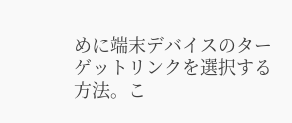めに端末デバイスのターゲットリンクを選択する方法。こ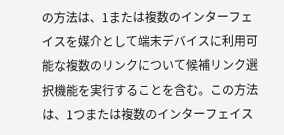の方法は、1または複数のインターフェイスを媒介として端末デバイスに利用可能な複数のリンクについて候補リンク選択機能を実行することを含む。この方法は、1つまたは複数のインターフェイス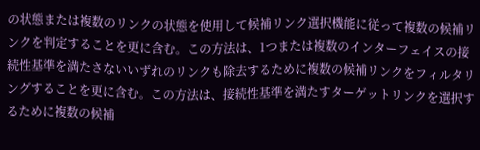の状態または複数のリンクの状態を使用して候補リンク選択機能に従って複数の候補リンクを判定することを更に含む。この方法は、1つまたは複数のインターフェイスの接続性基準を満たさないいずれのリンクも除去するために複数の候補リンクをフィルタリングすることを更に含む。この方法は、接続性基準を満たすターゲットリンクを選択するために複数の候補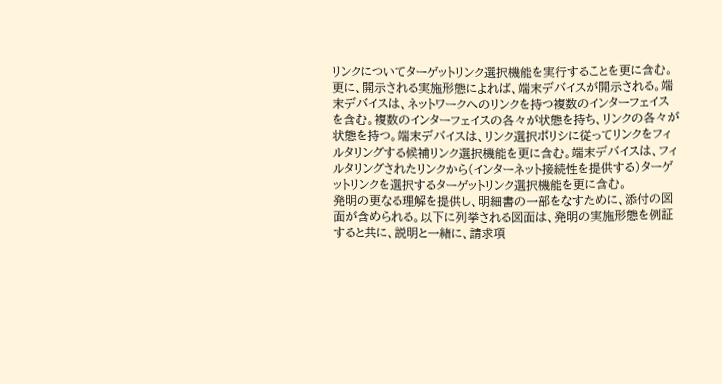リンクについてターゲットリンク選択機能を実行することを更に含む。
更に、開示される実施形態によれば、端末デバイスが開示される。端末デバイスは、ネットワークへのリンクを持つ複数のインターフェイスを含む。複数のインターフェイスの各々が状態を持ち、リンクの各々が状態を持つ。端末デバイスは、リンク選択ポリシに従ってリンクをフィルタリングする候補リンク選択機能を更に含む。端末デバイスは、フィルタリングされたリンクから(インターネット接続性を提供する)ターゲットリンクを選択するターゲットリンク選択機能を更に含む。
発明の更なる理解を提供し、明細書の一部をなすために、添付の図面が含められる。以下に列挙される図面は、発明の実施形態を例証すると共に、説明と一緒に、請求項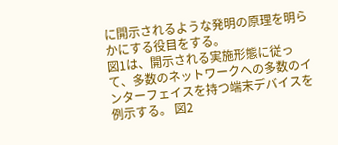に開示されるような発明の原理を明らかにする役目をする。
図1は、開示される実施形態に従って、多数のネットワークへの多数のインターフェイスを持つ端末デバイスを例示する。 図2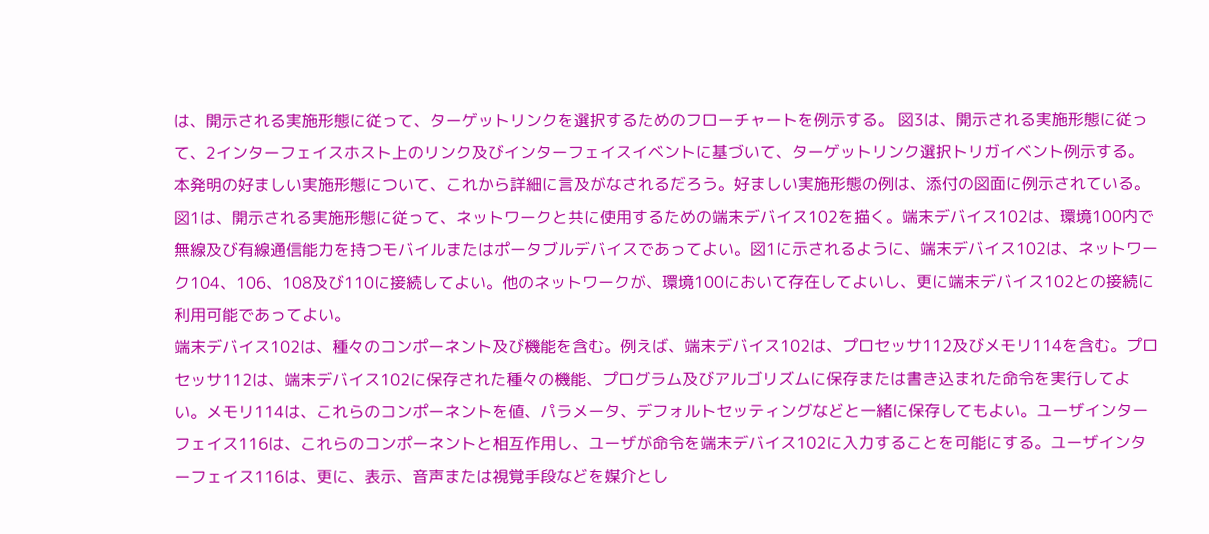は、開示される実施形態に従って、ターゲットリンクを選択するためのフローチャートを例示する。 図3は、開示される実施形態に従って、2インターフェイスホスト上のリンク及びインターフェイスイベントに基づいて、ターゲットリンク選択トリガイベント例示する。
本発明の好ましい実施形態について、これから詳細に言及がなされるだろう。好ましい実施形態の例は、添付の図面に例示されている。
図1は、開示される実施形態に従って、ネットワークと共に使用するための端末デバイス102を描く。端末デバイス102は、環境100内で無線及び有線通信能力を持つモバイルまたはポータブルデバイスであってよい。図1に示されるように、端末デバイス102は、ネットワーク104、106、108及び110に接続してよい。他のネットワークが、環境100において存在してよいし、更に端末デバイス102との接続に利用可能であってよい。
端末デバイス102は、種々のコンポーネント及び機能を含む。例えば、端末デバイス102は、プロセッサ112及びメモリ114を含む。プロセッサ112は、端末デバイス102に保存された種々の機能、プログラム及びアルゴリズムに保存または書き込まれた命令を実行してよい。メモリ114は、これらのコンポーネントを値、パラメータ、デフォルトセッティングなどと一緒に保存してもよい。ユーザインターフェイス116は、これらのコンポーネントと相互作用し、ユーザが命令を端末デバイス102に入力することを可能にする。ユーザインターフェイス116は、更に、表示、音声または視覚手段などを媒介とし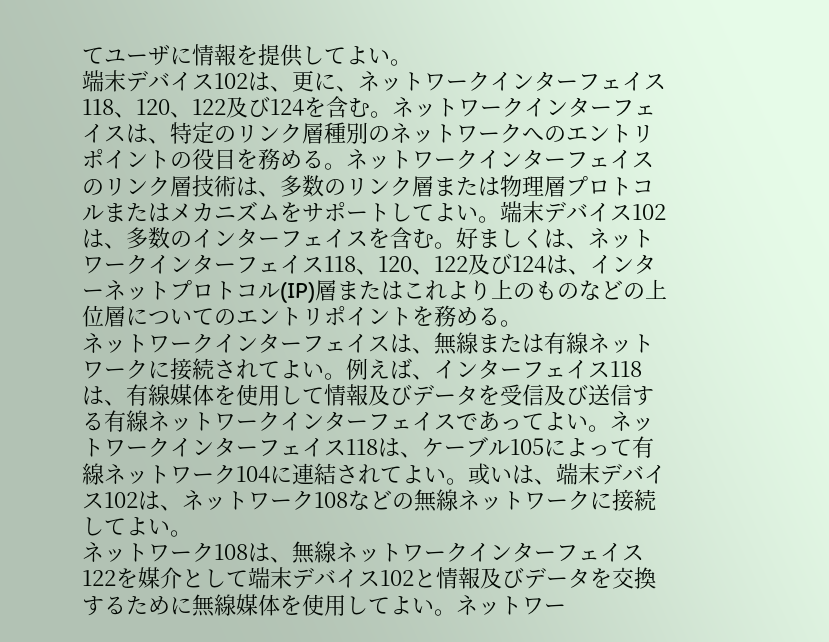てユーザに情報を提供してよい。
端末デバイス102は、更に、ネットワークインターフェイス118、120、122及び124を含む。ネットワークインターフェイスは、特定のリンク層種別のネットワークへのエントリポイントの役目を務める。ネットワークインターフェイスのリンク層技術は、多数のリンク層または物理層プロトコルまたはメカニズムをサポートしてよい。端末デバイス102は、多数のインターフェイスを含む。好ましくは、ネットワークインターフェイス118、120、122及び124は、インターネットプロトコル(IP)層またはこれより上のものなどの上位層についてのエントリポイントを務める。
ネットワークインターフェイスは、無線または有線ネットワークに接続されてよい。例えば、インターフェイス118は、有線媒体を使用して情報及びデータを受信及び送信する有線ネットワークインターフェイスであってよい。ネットワークインターフェイス118は、ケーブル105によって有線ネットワーク104に連結されてよい。或いは、端末デバイス102は、ネットワーク108などの無線ネットワークに接続してよい。
ネットワーク108は、無線ネットワークインターフェイス122を媒介として端末デバイス102と情報及びデータを交換するために無線媒体を使用してよい。ネットワー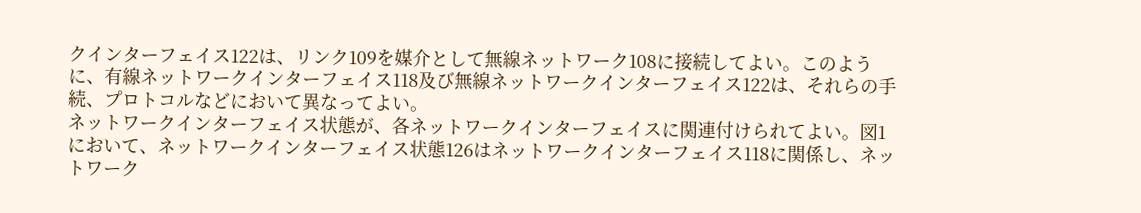クインターフェイス122は、リンク109を媒介として無線ネットワーク108に接続してよい。このように、有線ネットワークインターフェイス118及び無線ネットワークインターフェイス122は、それらの手続、プロトコルなどにおいて異なってよい。
ネットワークインターフェイス状態が、各ネットワークインターフェイスに関連付けられてよい。図1において、ネットワークインターフェイス状態126はネットワークインターフェイス118に関係し、ネットワーク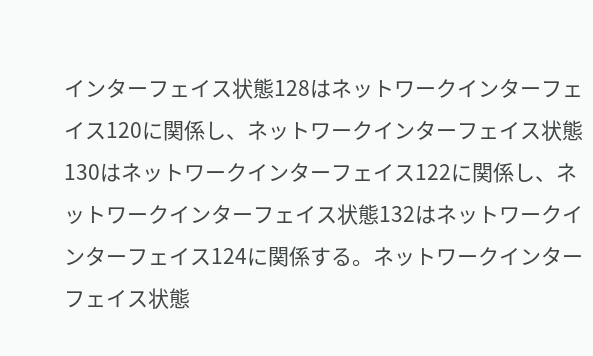インターフェイス状態128はネットワークインターフェイス120に関係し、ネットワークインターフェイス状態130はネットワークインターフェイス122に関係し、ネットワークインターフェイス状態132はネットワークインターフェイス124に関係する。ネットワークインターフェイス状態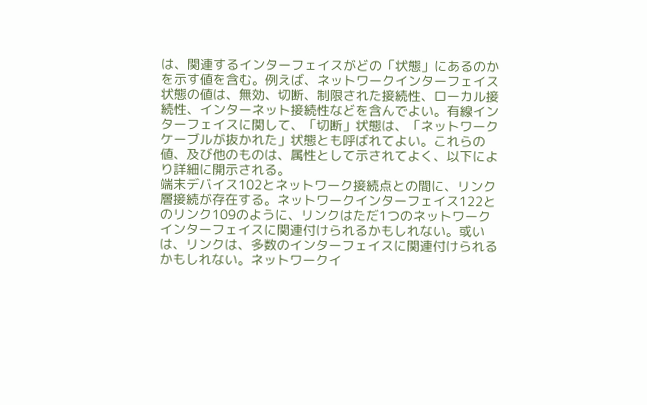は、関連するインターフェイスがどの「状態」にあるのかを示す値を含む。例えば、ネットワークインターフェイス状態の値は、無効、切断、制限された接続性、ローカル接続性、インターネット接続性などを含んでよい。有線インターフェイスに関して、「切断」状態は、「ネットワークケーブルが抜かれた」状態とも呼ばれてよい。これらの値、及び他のものは、属性として示されてよく、以下により詳細に開示される。
端末デバイス102とネットワーク接続点との間に、リンク層接続が存在する。ネットワークインターフェイス122とのリンク109のように、リンクはただ1つのネットワークインターフェイスに関連付けられるかもしれない。或いは、リンクは、多数のインターフェイスに関連付けられるかもしれない。ネットワークイ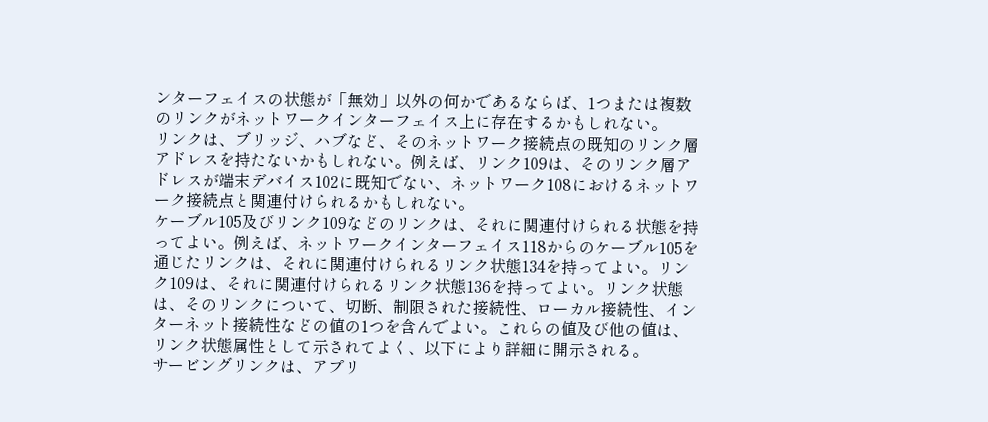ンターフェイスの状態が「無効」以外の何かであるならば、1つまたは複数のリンクがネットワークインターフェイス上に存在するかもしれない。
リンクは、ブリッジ、ハブなど、そのネットワーク接続点の既知のリンク層アドレスを持たないかもしれない。例えば、リンク109は、そのリンク層アドレスが端末デバイス102に既知でない、ネットワーク108におけるネットワーク接続点と関連付けられるかもしれない。
ケーブル105及びリンク109などのリンクは、それに関連付けられる状態を持ってよい。例えば、ネットワークインターフェイス118からのケーブル105を通じたリンクは、それに関連付けられるリンク状態134を持ってよい。リンク109は、それに関連付けられるリンク状態136を持ってよい。リンク状態は、そのリンクについて、切断、制限された接続性、ローカル接続性、インターネット接続性などの値の1つを含んでよい。これらの値及び他の値は、リンク状態属性として示されてよく、以下により詳細に開示される。
サービングリンクは、アプリ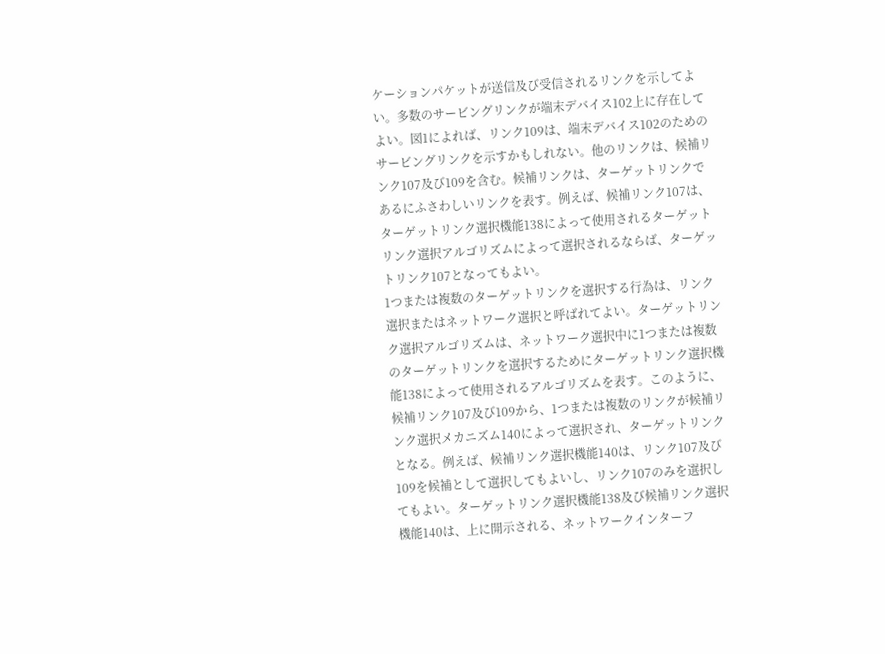ケーションパケットが送信及び受信されるリンクを示してよい。多数のサービングリンクが端末デバイス102上に存在してよい。図1によれば、リンク109は、端末デバイス102のためのサービングリンクを示すかもしれない。他のリンクは、候補リンク107及び109を含む。候補リンクは、ターゲットリンクであるにふさわしいリンクを表す。例えば、候補リンク107は、ターゲットリンク選択機能138によって使用されるターゲットリンク選択アルゴリズムによって選択されるならば、ターゲットリンク107となってもよい。
1つまたは複数のターゲットリンクを選択する行為は、リンク選択またはネットワーク選択と呼ばれてよい。ターゲットリンク選択アルゴリズムは、ネットワーク選択中に1つまたは複数のターゲットリンクを選択するためにターゲットリンク選択機能138によって使用されるアルゴリズムを表す。このように、候補リンク107及び109から、1つまたは複数のリンクが候補リンク選択メカニズム140によって選択され、ターゲットリンクとなる。例えば、候補リンク選択機能140は、リンク107及び109を候補として選択してもよいし、リンク107のみを選択してもよい。ターゲットリンク選択機能138及び候補リンク選択機能140は、上に開示される、ネットワークインターフ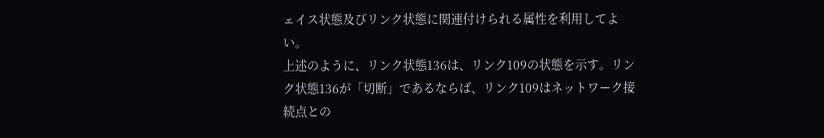ェイス状態及びリンク状態に関連付けられる属性を利用してよい。
上述のように、リンク状態136は、リンク109の状態を示す。リンク状態136が「切断」であるならば、リンク109はネットワーク接続点との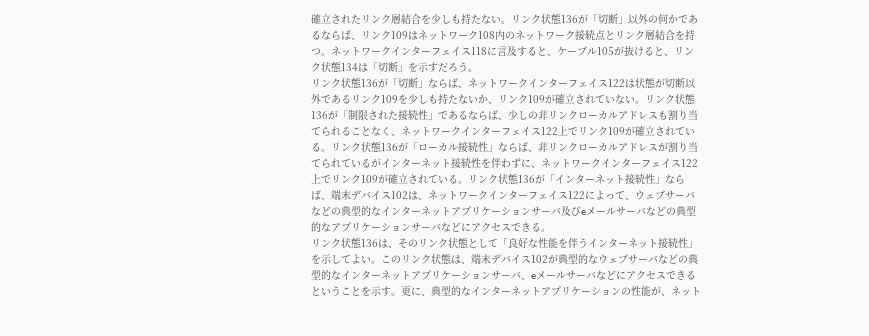確立されたリンク層結合を少しも持たない。リンク状態136が「切断」以外の何かであるならば、リンク109はネットワーク108内のネットワーク接続点とリンク層結合を持つ。ネットワークインターフェイス118に言及すると、ケーブル105が抜けると、リンク状態134は「切断」を示すだろう。
リンク状態136が「切断」ならば、ネットワークインターフェイス122は状態が切断以外であるリンク109を少しも持たないか、リンク109が確立されていない。リンク状態136が「制限された接続性」であるならば、少しの非リンクローカルアドレスも割り当てられることなく、ネットワークインターフェイス122上でリンク109が確立されている。リンク状態136が「ローカル接続性」ならば、非リンクローカルアドレスが割り当てられているがインターネット接続性を伴わずに、ネットワークインターフェイス122上でリンク109が確立されている。リンク状態136が「インターネット接続性」ならば、端末デバイス102は、ネットワークインターフェイス122によって、ウェブサーバなどの典型的なインターネットアプリケーションサーバ及びeメールサーバなどの典型的なアプリケーションサーバなどにアクセスできる。
リンク状態136は、そのリンク状態として「良好な性能を伴うインターネット接続性」を示してよい。このリンク状態は、端末デバイス102が典型的なウェブサーバなどの典型的なインターネットアプリケーションサーバ、eメールサーバなどにアクセスできるということを示す。更に、典型的なインターネットアプリケーションの性能が、ネット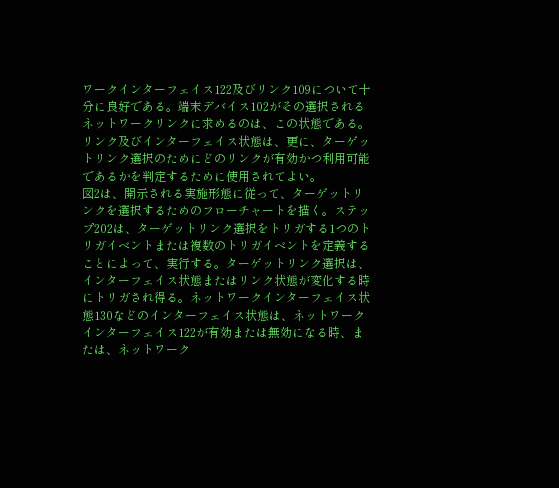ワークインターフェイス122及びリンク109について十分に良好である。端末デバイス102がその選択されるネットワークリンクに求めるのは、この状態である。リンク及びインターフェイス状態は、更に、ターゲットリンク選択のためにどのリンクが有効かつ利用可能であるかを判定するために使用されてよい。
図2は、開示される実施形態に従って、ターゲットリンクを選択するためのフローチャートを描く。ステップ202は、ターゲットリンク選択をトリガする1つのトリガイベントまたは複数のトリガイベントを定義することによって、実行する。ターゲットリンク選択は、インターフェイス状態またはリンク状態が変化する時にトリガされ得る。ネットワークインターフェイス状態130などのインターフェイス状態は、ネットワークインターフェイス122が有効または無効になる時、または、ネットワーク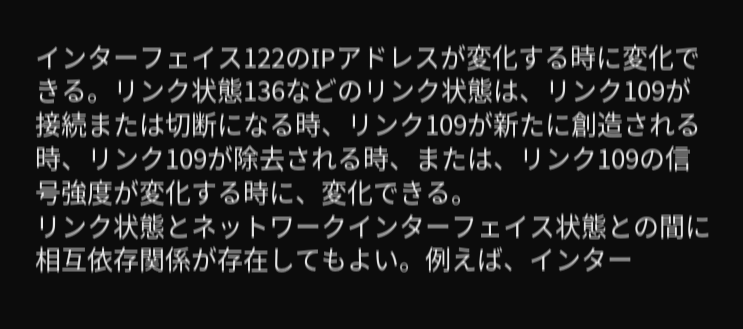インターフェイス122のIPアドレスが変化する時に変化できる。リンク状態136などのリンク状態は、リンク109が接続または切断になる時、リンク109が新たに創造される時、リンク109が除去される時、または、リンク109の信号強度が変化する時に、変化できる。
リンク状態とネットワークインターフェイス状態との間に相互依存関係が存在してもよい。例えば、インター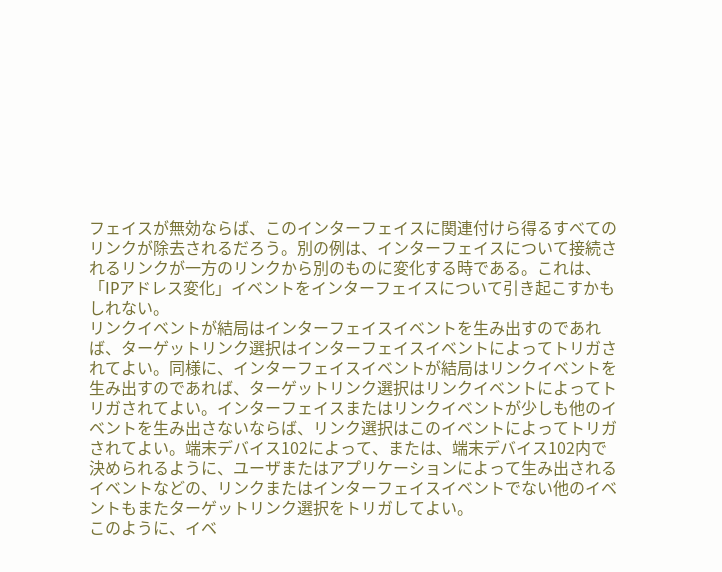フェイスが無効ならば、このインターフェイスに関連付けら得るすべてのリンクが除去されるだろう。別の例は、インターフェイスについて接続されるリンクが一方のリンクから別のものに変化する時である。これは、「IPアドレス変化」イベントをインターフェイスについて引き起こすかもしれない。
リンクイベントが結局はインターフェイスイベントを生み出すのであれば、ターゲットリンク選択はインターフェイスイベントによってトリガされてよい。同様に、インターフェイスイベントが結局はリンクイベントを生み出すのであれば、ターゲットリンク選択はリンクイベントによってトリガされてよい。インターフェイスまたはリンクイベントが少しも他のイベントを生み出さないならば、リンク選択はこのイベントによってトリガされてよい。端末デバイス102によって、または、端末デバイス102内で決められるように、ユーザまたはアプリケーションによって生み出されるイベントなどの、リンクまたはインターフェイスイベントでない他のイベントもまたターゲットリンク選択をトリガしてよい。
このように、イベ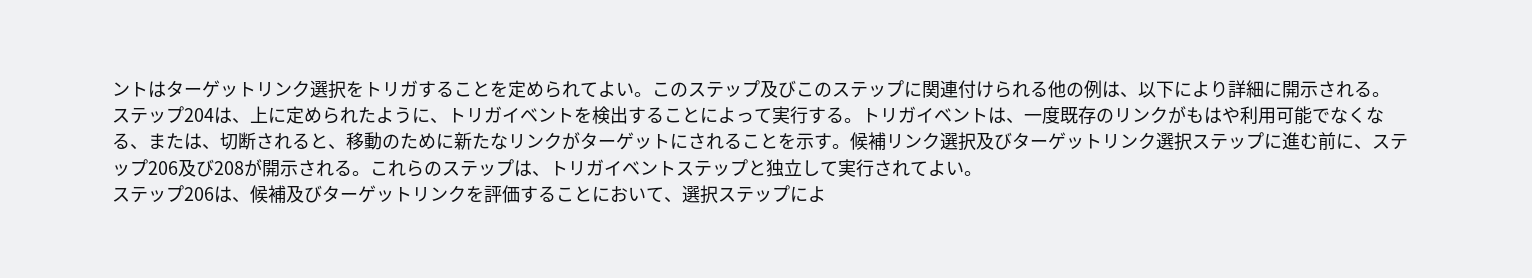ントはターゲットリンク選択をトリガすることを定められてよい。このステップ及びこのステップに関連付けられる他の例は、以下により詳細に開示される。
ステップ204は、上に定められたように、トリガイベントを検出することによって実行する。トリガイベントは、一度既存のリンクがもはや利用可能でなくなる、または、切断されると、移動のために新たなリンクがターゲットにされることを示す。候補リンク選択及びターゲットリンク選択ステップに進む前に、ステップ206及び208が開示される。これらのステップは、トリガイベントステップと独立して実行されてよい。
ステップ206は、候補及びターゲットリンクを評価することにおいて、選択ステップによ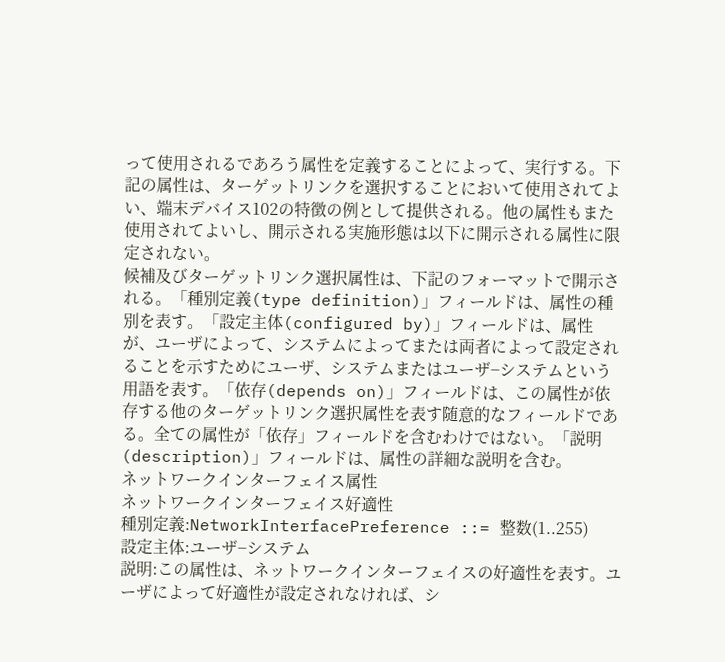って使用されるであろう属性を定義することによって、実行する。下記の属性は、ターゲットリンクを選択することにおいて使用されてよい、端末デバイス102の特徴の例として提供される。他の属性もまた使用されてよいし、開示される実施形態は以下に開示される属性に限定されない。
候補及びターゲットリンク選択属性は、下記のフォーマットで開示される。「種別定義(type definition)」フィールドは、属性の種別を表す。「設定主体(configured by)」フィールドは、属性が、ユーザによって、システムによってまたは両者によって設定されることを示すためにユーザ、システムまたはユーザ−システムという用語を表す。「依存(depends on)」フィールドは、この属性が依存する他のターゲットリンク選択属性を表す随意的なフィールドである。全ての属性が「依存」フィールドを含むわけではない。「説明(description)」フィールドは、属性の詳細な説明を含む。
ネットワークインターフェイス属性
ネットワークインターフェイス好適性
種別定義:NetworkInterfacePreference ::= 整数(1..255)
設定主体:ユーザ−システム
説明:この属性は、ネットワークインターフェイスの好適性を表す。ユーザによって好適性が設定されなければ、シ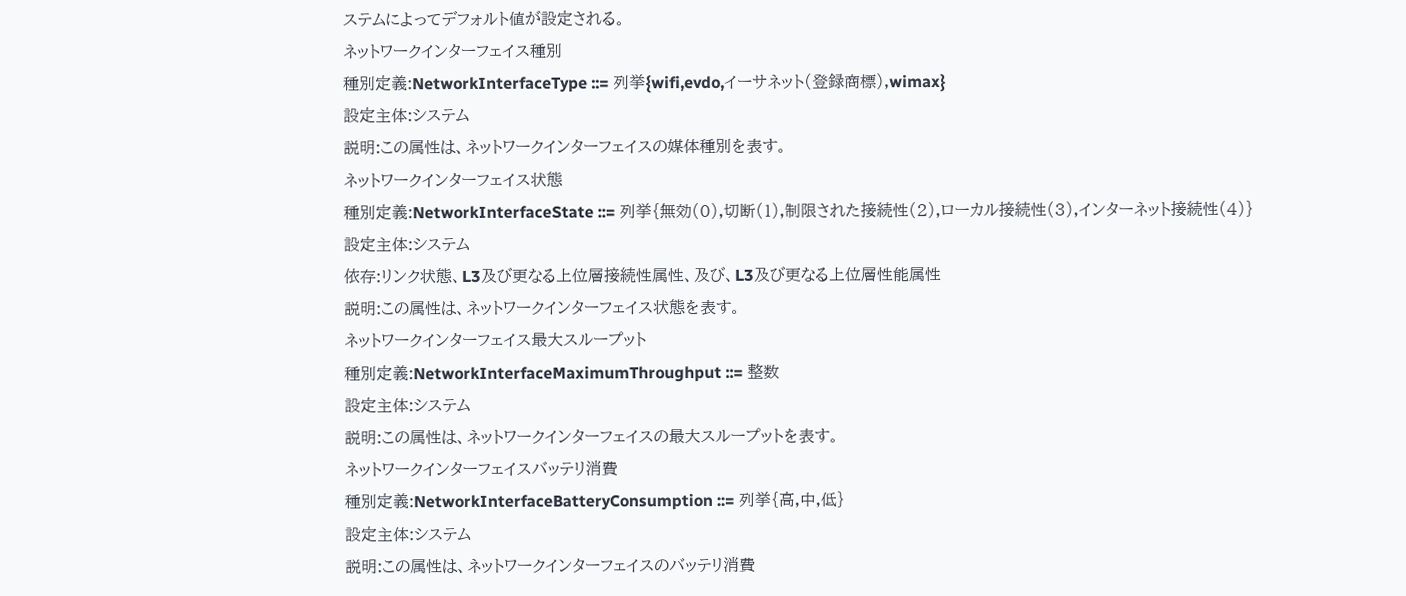ステムによってデフォルト値が設定される。
ネットワークインターフェイス種別
種別定義:NetworkInterfaceType ::= 列挙{wifi,evdo,イーサネット(登録商標),wimax}
設定主体:システム
説明:この属性は、ネットワークインターフェイスの媒体種別を表す。
ネットワークインターフェイス状態
種別定義:NetworkInterfaceState ::= 列挙{無効(0),切断(1),制限された接続性(2),ローカル接続性(3),インターネット接続性(4)}
設定主体:システム
依存:リンク状態、L3及び更なる上位層接続性属性、及び、L3及び更なる上位層性能属性
説明:この属性は、ネットワークインターフェイス状態を表す。
ネットワークインターフェイス最大スループット
種別定義:NetworkInterfaceMaximumThroughput ::= 整数
設定主体:システム
説明:この属性は、ネットワークインターフェイスの最大スループットを表す。
ネットワークインターフェイスバッテリ消費
種別定義:NetworkInterfaceBatteryConsumption ::= 列挙{高,中,低}
設定主体:システム
説明:この属性は、ネットワークインターフェイスのバッテリ消費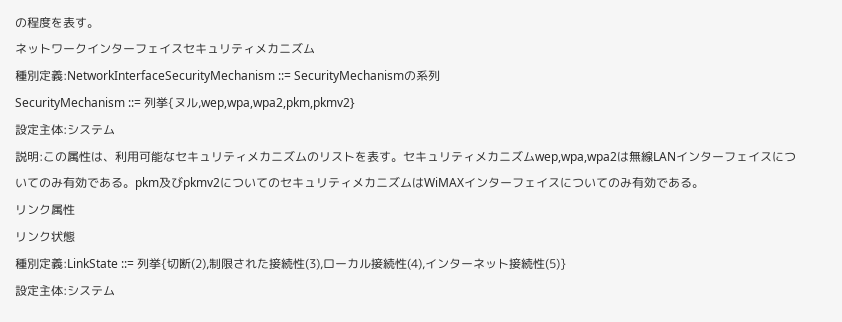の程度を表す。
ネットワークインターフェイスセキュリティメカニズム
種別定義:NetworkInterfaceSecurityMechanism ::= SecurityMechanismの系列
SecurityMechanism ::= 列挙{ヌル,wep,wpa,wpa2,pkm,pkmv2}
設定主体:システム
説明:この属性は、利用可能なセキュリティメカニズムのリストを表す。セキュリティメカニズムwep,wpa,wpa2は無線LANインターフェイスについてのみ有効である。pkm及びpkmv2についてのセキュリティメカニズムはWiMAXインターフェイスについてのみ有効である。
リンク属性
リンク状態
種別定義:LinkState ::= 列挙{切断(2),制限された接続性(3),ローカル接続性(4),インターネット接続性(5)}
設定主体:システム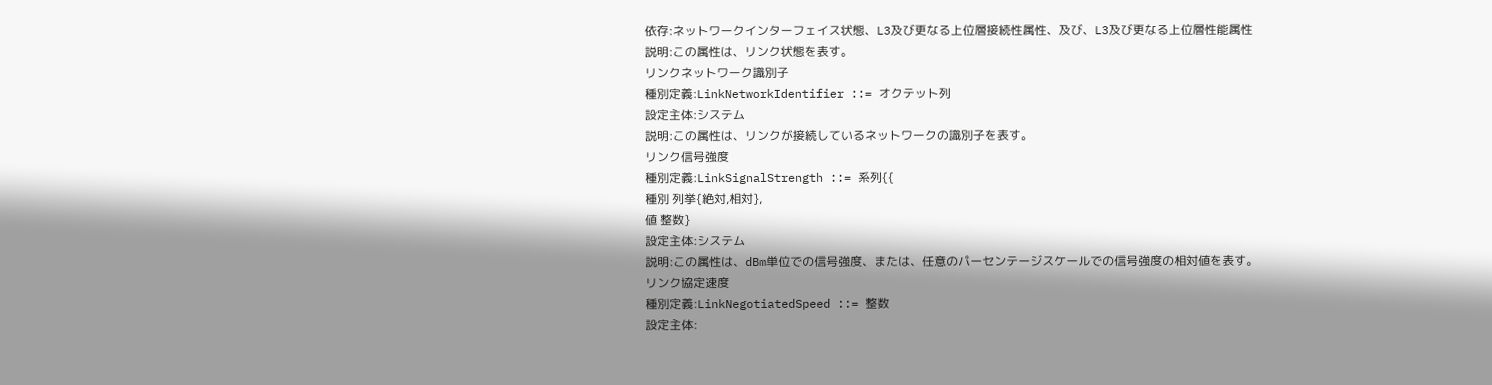依存:ネットワークインターフェイス状態、L3及び更なる上位層接続性属性、及び、L3及び更なる上位層性能属性
説明:この属性は、リンク状態を表す。
リンクネットワーク識別子
種別定義:LinkNetworkIdentifier ::= オクテット列
設定主体:システム
説明:この属性は、リンクが接続しているネットワークの識別子を表す。
リンク信号強度
種別定義:LinkSignalStrength ::= 系列{{
種別 列挙{絶対,相対},
値 整数}
設定主体:システム
説明:この属性は、dBm単位での信号強度、または、任意のパーセンテージスケールでの信号強度の相対値を表す。
リンク協定速度
種別定義:LinkNegotiatedSpeed ::= 整数
設定主体: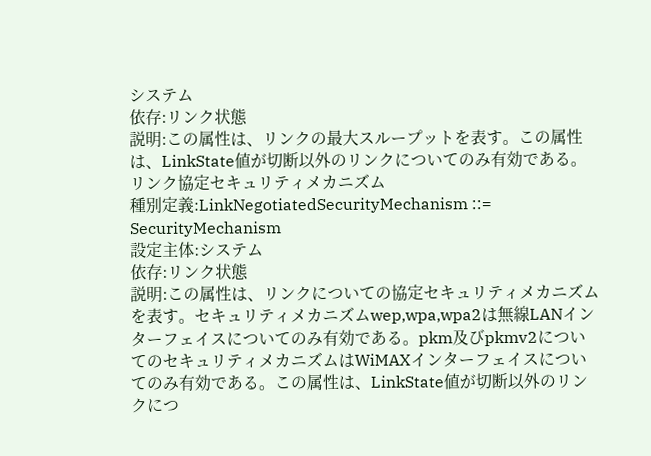システム
依存:リンク状態
説明:この属性は、リンクの最大スループットを表す。この属性は、LinkState値が切断以外のリンクについてのみ有効である。
リンク協定セキュリティメカニズム
種別定義:LinkNegotiatedSecurityMechanism ::= SecurityMechanism
設定主体:システム
依存:リンク状態
説明:この属性は、リンクについての協定セキュリティメカニズムを表す。セキュリティメカニズムwep,wpa,wpa2は無線LANインターフェイスについてのみ有効である。pkm及びpkmv2についてのセキュリティメカニズムはWiMAXインターフェイスについてのみ有効である。この属性は、LinkState値が切断以外のリンクにつ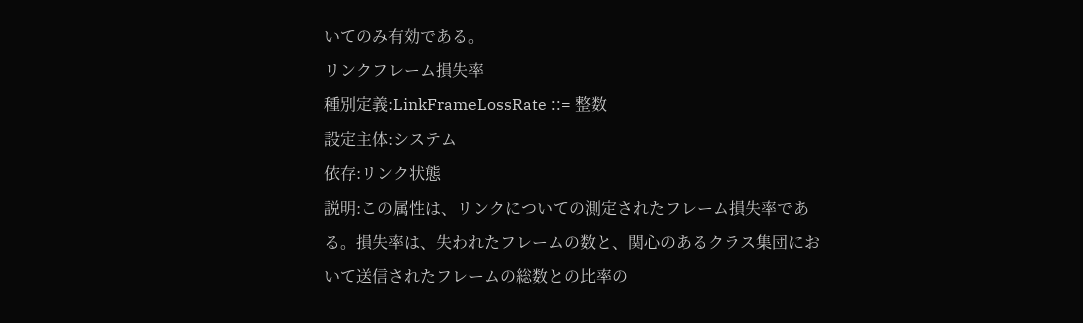いてのみ有効である。
リンクフレーム損失率
種別定義:LinkFrameLossRate ::= 整数
設定主体:システム
依存:リンク状態
説明:この属性は、リンクについての測定されたフレーム損失率である。損失率は、失われたフレームの数と、関心のあるクラス集団において送信されたフレームの総数との比率の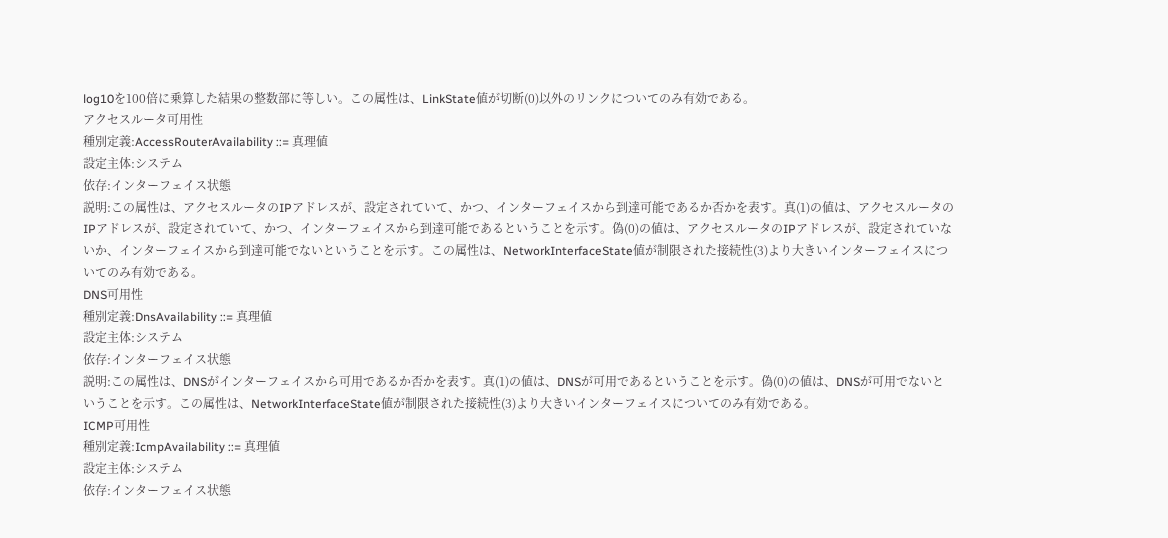log10を100倍に乗算した結果の整数部に等しい。この属性は、LinkState値が切断(0)以外のリンクについてのみ有効である。
アクセスルータ可用性
種別定義:AccessRouterAvailability ::= 真理値
設定主体:システム
依存:インターフェイス状態
説明:この属性は、アクセスルータのIPアドレスが、設定されていて、かつ、インターフェイスから到達可能であるか否かを表す。真(1)の値は、アクセスルータのIPアドレスが、設定されていて、かつ、インターフェイスから到達可能であるということを示す。偽(0)の値は、アクセスルータのIPアドレスが、設定されていないか、インターフェイスから到達可能でないということを示す。この属性は、NetworkInterfaceState値が制限された接続性(3)より大きいインターフェイスについてのみ有効である。
DNS可用性
種別定義:DnsAvailability ::= 真理値
設定主体:システム
依存:インターフェイス状態
説明:この属性は、DNSがインターフェイスから可用であるか否かを表す。真(1)の値は、DNSが可用であるということを示す。偽(0)の値は、DNSが可用でないということを示す。この属性は、NetworkInterfaceState値が制限された接続性(3)より大きいインターフェイスについてのみ有効である。
ICMP可用性
種別定義:IcmpAvailability ::= 真理値
設定主体:システム
依存:インターフェイス状態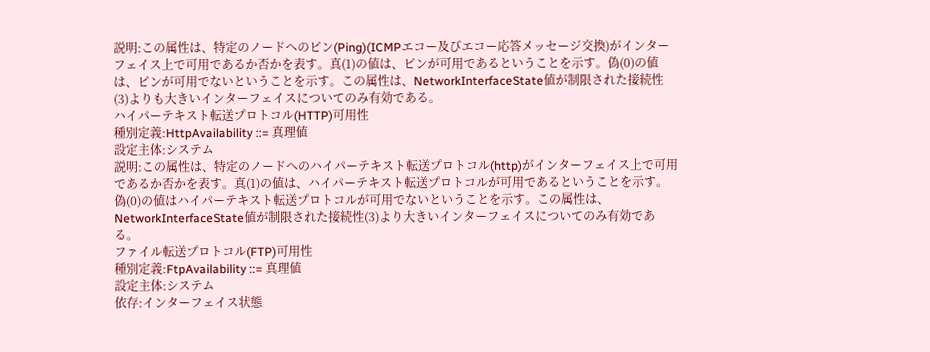説明:この属性は、特定のノードへのピン(Ping)(ICMPエコー及びエコー応答メッセージ交換)がインターフェイス上で可用であるか否かを表す。真(1)の値は、ピンが可用であるということを示す。偽(0)の値は、ピンが可用でないということを示す。この属性は、NetworkInterfaceState値が制限された接続性(3)よりも大きいインターフェイスについてのみ有効である。
ハイパーテキスト転送プロトコル(HTTP)可用性
種別定義:HttpAvailability ::= 真理値
設定主体:システム
説明:この属性は、特定のノードへのハイパーテキスト転送プロトコル(http)がインターフェイス上で可用であるか否かを表す。真(1)の値は、ハイパーテキスト転送プロトコルが可用であるということを示す。偽(0)の値はハイパーテキスト転送プロトコルが可用でないということを示す。この属性は、NetworkInterfaceState値が制限された接続性(3)より大きいインターフェイスについてのみ有効である。
ファイル転送プロトコル(FTP)可用性
種別定義:FtpAvailability ::= 真理値
設定主体:システム
依存:インターフェイス状態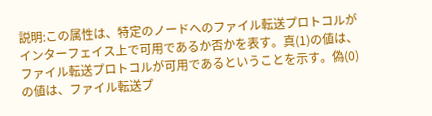説明:この属性は、特定のノードへのファイル転送プロトコルがインターフェイス上で可用であるか否かを表す。真(1)の値は、ファイル転送プロトコルが可用であるということを示す。偽(0)の値は、ファイル転送プ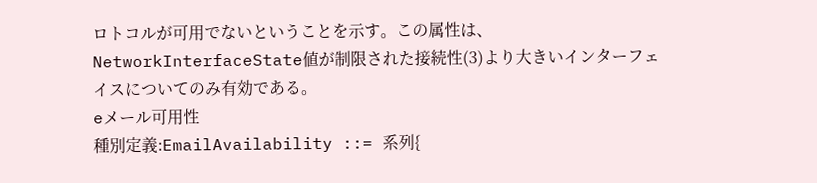ロトコルが可用でないということを示す。この属性は、NetworkInterfaceState値が制限された接続性(3)より大きいインターフェイスについてのみ有効である。
eメール可用性
種別定義:EmailAvailability ::= 系列{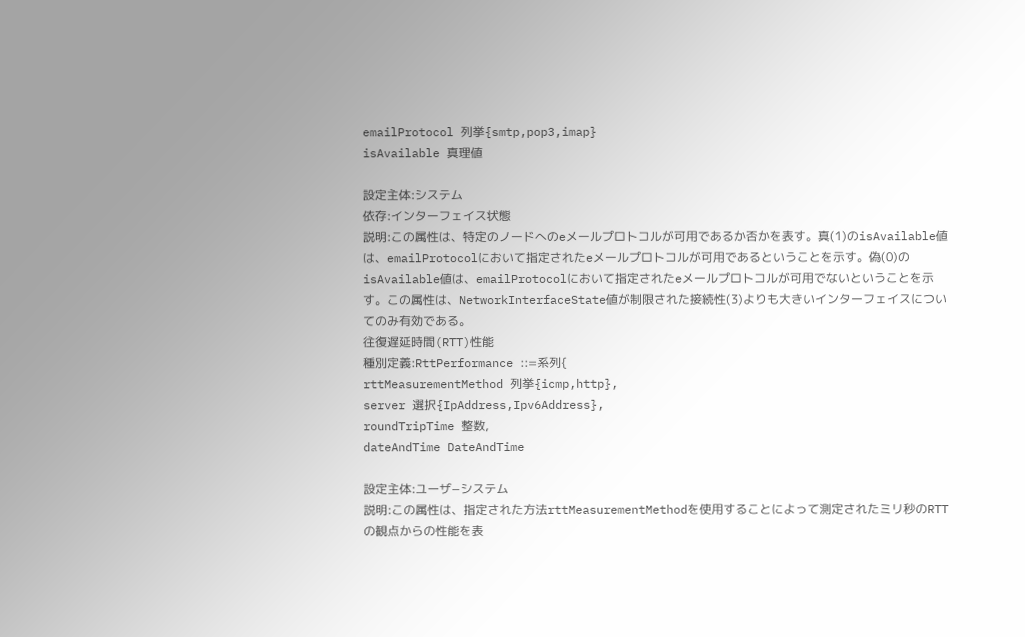emailProtocol 列挙{smtp,pop3,imap}
isAvailable 真理値

設定主体:システム
依存:インターフェイス状態
説明:この属性は、特定のノードへのeメールプロトコルが可用であるか否かを表す。真(1)のisAvailable値は、emailProtocolにおいて指定されたeメールプロトコルが可用であるということを示す。偽(0)のisAvailable値は、emailProtocolにおいて指定されたeメールプロトコルが可用でないということを示す。この属性は、NetworkInterfaceState値が制限された接続性(3)よりも大きいインターフェイスについてのみ有効である。
往復遅延時間(RTT)性能
種別定義:RttPerformance ::=系列{
rttMeasurementMethod 列挙{icmp,http},
server 選択{IpAddress,Ipv6Address},
roundTripTime 整数,
dateAndTime DateAndTime

設定主体:ユーザ−システム
説明:この属性は、指定された方法rttMeasurementMethodを使用することによって測定されたミリ秒のRTTの観点からの性能を表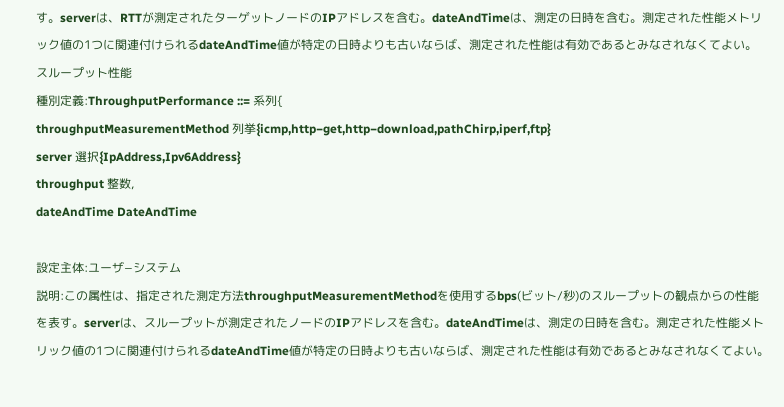す。serverは、RTTが測定されたターゲットノードのIPアドレスを含む。dateAndTimeは、測定の日時を含む。測定された性能メトリック値の1つに関連付けられるdateAndTime値が特定の日時よりも古いならば、測定された性能は有効であるとみなされなくてよい。
スループット性能
種別定義:ThroughputPerformance ::= 系列{
throughputMeasurementMethod 列挙{icmp,http−get,http−download,pathChirp,iperf,ftp}
server 選択{IpAddress,Ipv6Address}
throughput 整数,
dateAndTime DateAndTime

設定主体:ユーザ−システム
説明:この属性は、指定された測定方法throughputMeasurementMethodを使用するbps(ビット/秒)のスループットの観点からの性能を表す。serverは、スループットが測定されたノードのIPアドレスを含む。dateAndTimeは、測定の日時を含む。測定された性能メトリック値の1つに関連付けられるdateAndTime値が特定の日時よりも古いならば、測定された性能は有効であるとみなされなくてよい。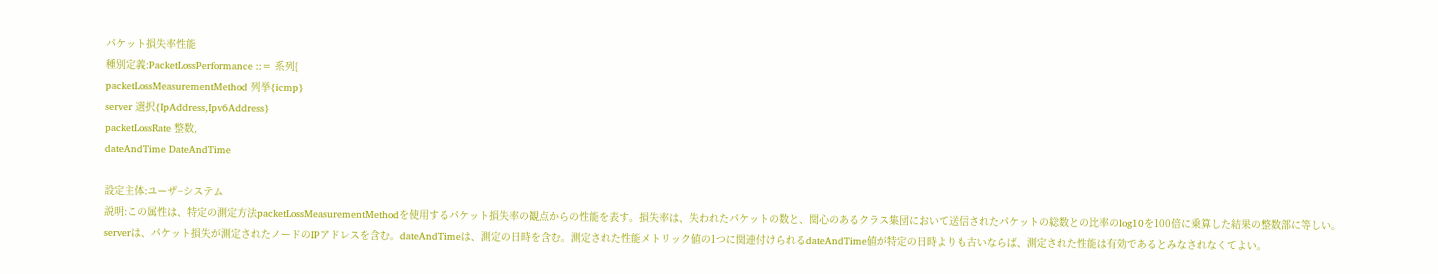パケット損失率性能
種別定義:PacketLossPerformance ::= 系列{
packetLossMeasurementMethod 列挙{icmp}
server 選択{IpAddress,Ipv6Address}
packetLossRate 整数,
dateAndTime DateAndTime

設定主体:ユーザ−システム
説明:この属性は、特定の測定方法packetLossMeasurementMethodを使用するパケット損失率の観点からの性能を表す。損失率は、失われたパケットの数と、関心のあるクラス集団において送信されたパケットの総数との比率のlog10を100倍に乗算した結果の整数部に等しい。serverは、パケット損失が測定されたノードのIPアドレスを含む。dateAndTimeは、測定の日時を含む。測定された性能メトリック値の1つに関連付けられるdateAndTime値が特定の日時よりも古いならば、測定された性能は有効であるとみなされなくてよい。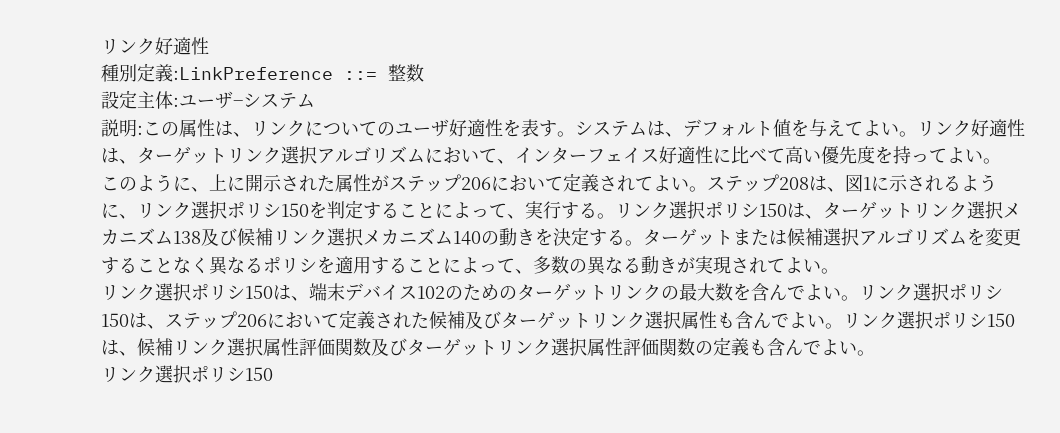リンク好適性
種別定義:LinkPreference ::= 整数
設定主体:ユーザ−システム
説明:この属性は、リンクについてのユーザ好適性を表す。システムは、デフォルト値を与えてよい。リンク好適性は、ターゲットリンク選択アルゴリズムにおいて、インターフェイス好適性に比べて高い優先度を持ってよい。
このように、上に開示された属性がステップ206において定義されてよい。ステップ208は、図1に示されるように、リンク選択ポリシ150を判定することによって、実行する。リンク選択ポリシ150は、ターゲットリンク選択メカニズム138及び候補リンク選択メカニズム140の動きを決定する。ターゲットまたは候補選択アルゴリズムを変更することなく異なるポリシを適用することによって、多数の異なる動きが実現されてよい。
リンク選択ポリシ150は、端末デバイス102のためのターゲットリンクの最大数を含んでよい。リンク選択ポリシ150は、ステップ206において定義された候補及びターゲットリンク選択属性も含んでよい。リンク選択ポリシ150は、候補リンク選択属性評価関数及びターゲットリンク選択属性評価関数の定義も含んでよい。
リンク選択ポリシ150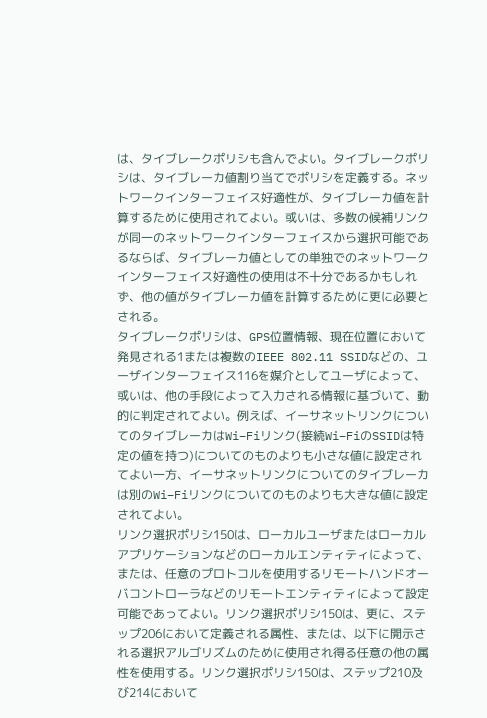は、タイブレークポリシも含んでよい。タイブレークポリシは、タイブレーカ値割り当てでポリシを定義する。ネットワークインターフェイス好適性が、タイブレーカ値を計算するために使用されてよい。或いは、多数の候補リンクが同一のネットワークインターフェイスから選択可能であるならば、タイブレーカ値としての単独でのネットワークインターフェイス好適性の使用は不十分であるかもしれず、他の値がタイブレーカ値を計算するために更に必要とされる。
タイブレークポリシは、GPS位置情報、現在位置において発見される1または複数のIEEE 802.11 SSIDなどの、ユーザインターフェイス116を媒介としてユーザによって、或いは、他の手段によって入力される情報に基づいて、動的に判定されてよい。例えば、イーサネットリンクについてのタイブレーカはWi−Fiリンク(接続Wi−FiのSSIDは特定の値を持つ)についてのものよりも小さな値に設定されてよい一方、イーサネットリンクについてのタイブレーカは別のWi−Fiリンクについてのものよりも大きな値に設定されてよい。
リンク選択ポリシ150は、ローカルユーザまたはローカルアプリケーションなどのローカルエンティティによって、または、任意のプロトコルを使用するリモートハンドオーバコントローラなどのリモートエンティティによって設定可能であってよい。リンク選択ポリシ150は、更に、ステップ206において定義される属性、または、以下に開示される選択アルゴリズムのために使用され得る任意の他の属性を使用する。リンク選択ポリシ150は、ステップ210及び214において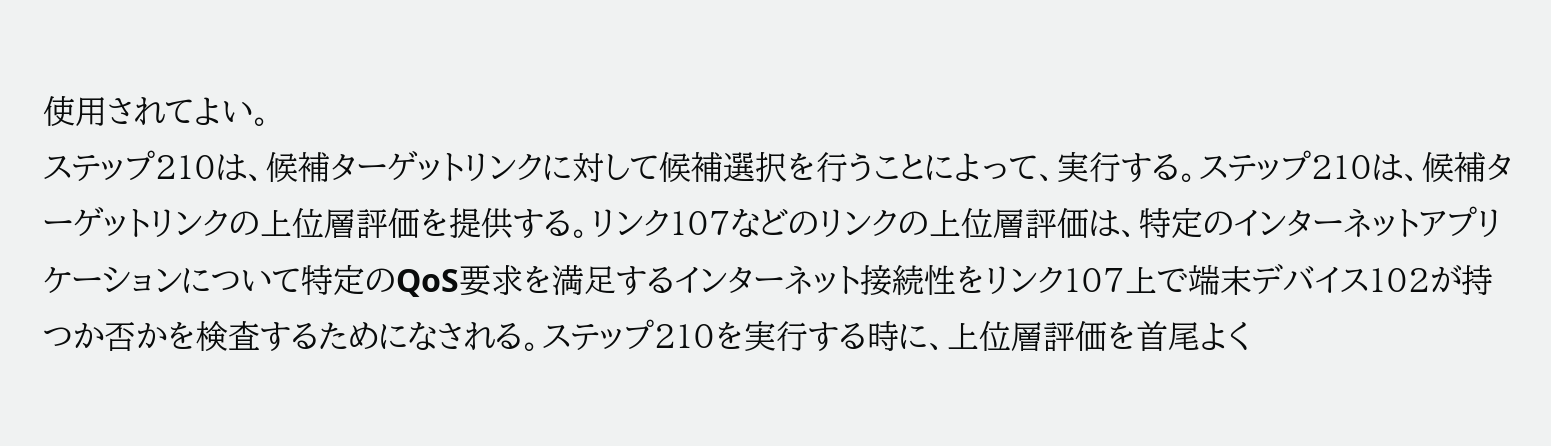使用されてよい。
ステップ210は、候補ターゲットリンクに対して候補選択を行うことによって、実行する。ステップ210は、候補ターゲットリンクの上位層評価を提供する。リンク107などのリンクの上位層評価は、特定のインターネットアプリケーションについて特定のQoS要求を満足するインターネット接続性をリンク107上で端末デバイス102が持つか否かを検査するためになされる。ステップ210を実行する時に、上位層評価を首尾よく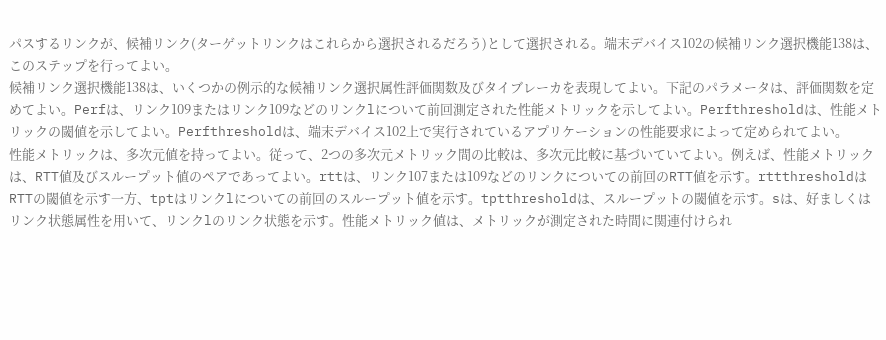パスするリンクが、候補リンク(ターゲットリンクはこれらから選択されるだろう)として選択される。端末デバイス102の候補リンク選択機能138は、このステップを行ってよい。
候補リンク選択機能138は、いくつかの例示的な候補リンク選択属性評価関数及びタイブレーカを表現してよい。下記のパラメータは、評価関数を定めてよい。Perfは、リンク109またはリンク109などのリンクlについて前回測定された性能メトリックを示してよい。Perfthresholdは、性能メトリックの閾値を示してよい。Perfthresholdは、端末デバイス102上で実行されているアプリケーションの性能要求によって定められてよい。
性能メトリックは、多次元値を持ってよい。従って、2つの多次元メトリック間の比較は、多次元比較に基づいていてよい。例えば、性能メトリックは、RTT値及びスループット値のペアであってよい。rttは、リンク107または109などのリンクについての前回のRTT値を示す。rttthresholdはRTTの閾値を示す一方、tptはリンクlについての前回のスループット値を示す。tptthresholdは、スループットの閾値を示す。sは、好ましくはリンク状態属性を用いて、リンクlのリンク状態を示す。性能メトリック値は、メトリックが測定された時間に関連付けられ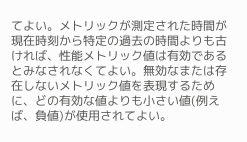てよい。メトリックが測定された時間が現在時刻から特定の過去の時間よりも古ければ、性能メトリック値は有効であるとみなされなくてよい。無効なまたは存在しないメトリック値を表現するために、どの有効な値よりも小さい値(例えば、負値)が使用されてよい。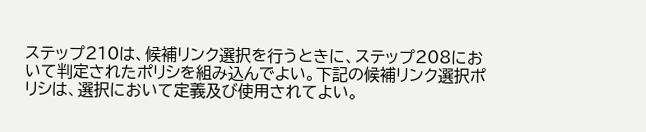ステップ210は、候補リンク選択を行うときに、ステップ208において判定されたポリシを組み込んでよい。下記の候補リンク選択ポリシは、選択において定義及び使用されてよい。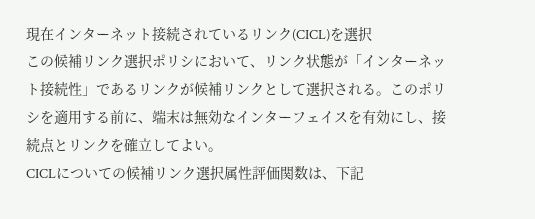現在インターネット接続されているリンク(CICL)を選択
この候補リンク選択ポリシにおいて、リンク状態が「インターネット接続性」であるリンクが候補リンクとして選択される。このポリシを適用する前に、端末は無効なインターフェイスを有効にし、接続点とリンクを確立してよい。
CICLについての候補リンク選択属性評価関数は、下記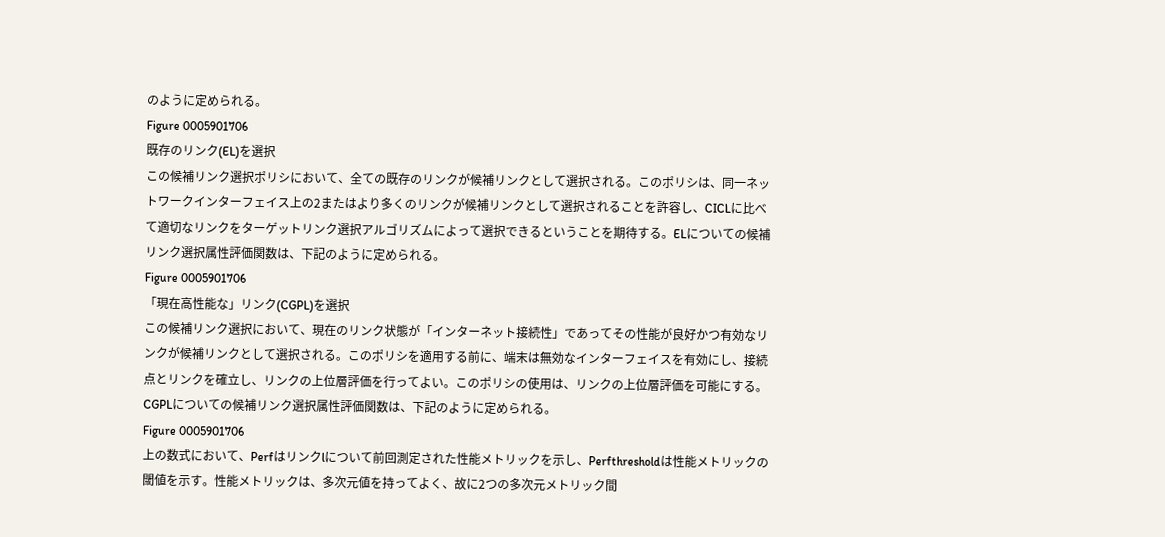のように定められる。
Figure 0005901706
既存のリンク(EL)を選択
この候補リンク選択ポリシにおいて、全ての既存のリンクが候補リンクとして選択される。このポリシは、同一ネットワークインターフェイス上の2またはより多くのリンクが候補リンクとして選択されることを許容し、CICLに比べて適切なリンクをターゲットリンク選択アルゴリズムによって選択できるということを期待する。ELについての候補リンク選択属性評価関数は、下記のように定められる。
Figure 0005901706
「現在高性能な」リンク(CGPL)を選択
この候補リンク選択において、現在のリンク状態が「インターネット接続性」であってその性能が良好かつ有効なリンクが候補リンクとして選択される。このポリシを適用する前に、端末は無効なインターフェイスを有効にし、接続点とリンクを確立し、リンクの上位層評価を行ってよい。このポリシの使用は、リンクの上位層評価を可能にする。
CGPLについての候補リンク選択属性評価関数は、下記のように定められる。
Figure 0005901706
上の数式において、Perfはリンクlについて前回測定された性能メトリックを示し、Perfthresholdは性能メトリックの閾値を示す。性能メトリックは、多次元値を持ってよく、故に2つの多次元メトリック間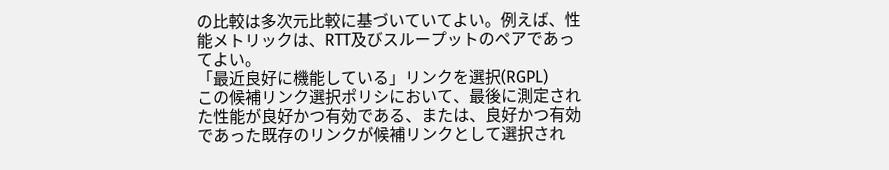の比較は多次元比較に基づいていてよい。例えば、性能メトリックは、RTT及びスループットのペアであってよい。
「最近良好に機能している」リンクを選択(RGPL)
この候補リンク選択ポリシにおいて、最後に測定された性能が良好かつ有効である、または、良好かつ有効であった既存のリンクが候補リンクとして選択され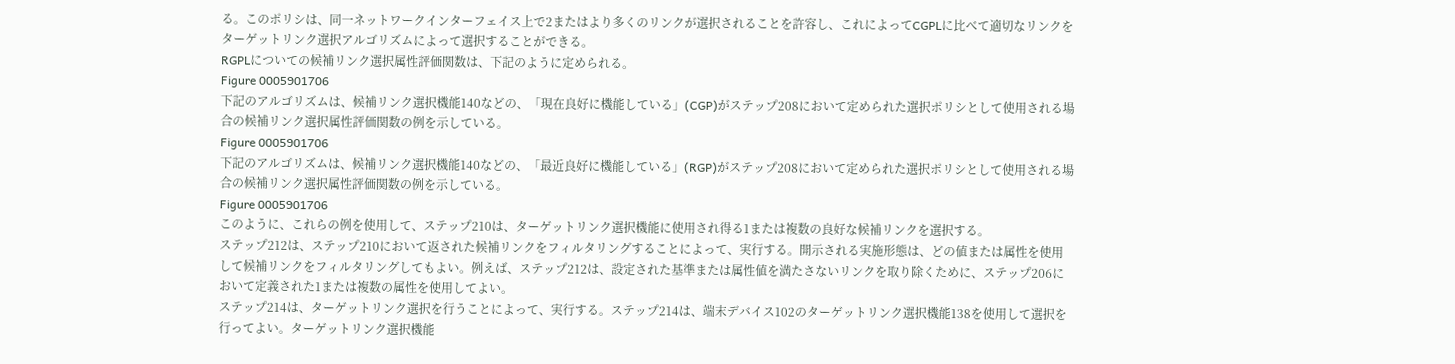る。このポリシは、同一ネットワークインターフェイス上で2またはより多くのリンクが選択されることを許容し、これによってCGPLに比べて適切なリンクをターゲットリンク選択アルゴリズムによって選択することができる。
RGPLについての候補リンク選択属性評価関数は、下記のように定められる。
Figure 0005901706
下記のアルゴリズムは、候補リンク選択機能140などの、「現在良好に機能している」(CGP)がステップ208において定められた選択ポリシとして使用される場合の候補リンク選択属性評価関数の例を示している。
Figure 0005901706
下記のアルゴリズムは、候補リンク選択機能140などの、「最近良好に機能している」(RGP)がステップ208において定められた選択ポリシとして使用される場合の候補リンク選択属性評価関数の例を示している。
Figure 0005901706
このように、これらの例を使用して、ステップ210は、ターゲットリンク選択機能に使用され得る1または複数の良好な候補リンクを選択する。
ステップ212は、ステップ210において返された候補リンクをフィルタリングすることによって、実行する。開示される実施形態は、どの値または属性を使用して候補リンクをフィルタリングしてもよい。例えば、ステップ212は、設定された基準または属性値を満たさないリンクを取り除くために、ステップ206において定義された1または複数の属性を使用してよい。
ステップ214は、ターゲットリンク選択を行うことによって、実行する。ステップ214は、端末デバイス102のターゲットリンク選択機能138を使用して選択を行ってよい。ターゲットリンク選択機能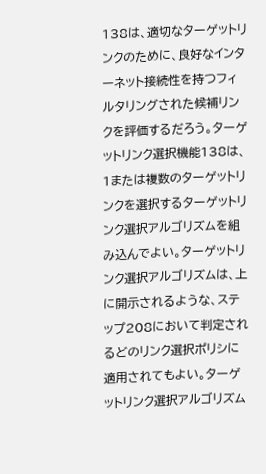138は、適切なターゲットリンクのために、良好なインターネット接続性を持つフィルタリングされた候補リンクを評価するだろう。ターゲットリンク選択機能138は、1または複数のターゲットリンクを選択するターゲットリンク選択アルゴリズムを組み込んでよい。ターゲットリンク選択アルゴリズムは、上に開示されるような、ステップ208において判定されるどのリンク選択ポリシに適用されてもよい。ターゲットリンク選択アルゴリズム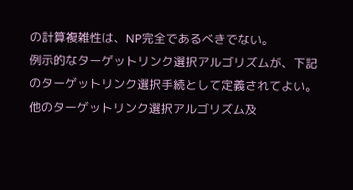の計算複雑性は、NP完全であるべきでない。
例示的なターゲットリンク選択アルゴリズムが、下記のターゲットリンク選択手続として定義されてよい。他のターゲットリンク選択アルゴリズム及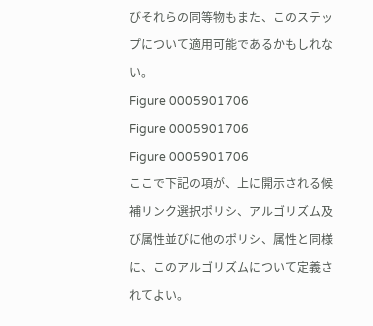びそれらの同等物もまた、このステップについて適用可能であるかもしれない。
Figure 0005901706
Figure 0005901706
Figure 0005901706
ここで下記の項が、上に開示される候補リンク選択ポリシ、アルゴリズム及び属性並びに他のポリシ、属性と同様に、このアルゴリズムについて定義されてよい。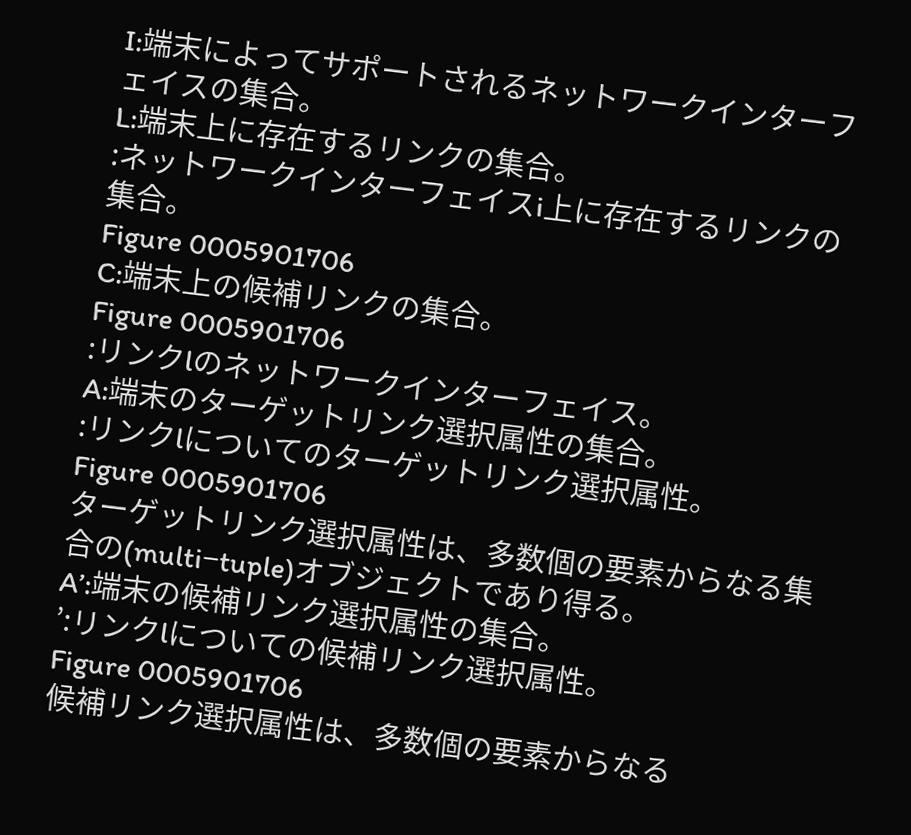I:端末によってサポートされるネットワークインターフェイスの集合。
L:端末上に存在するリンクの集合。
:ネットワークインターフェイスi上に存在するリンクの集合。
Figure 0005901706
C:端末上の候補リンクの集合。
Figure 0005901706
:リンクlのネットワークインターフェイス。
A:端末のターゲットリンク選択属性の集合。
:リンクlについてのターゲットリンク選択属性。
Figure 0005901706
ターゲットリンク選択属性は、多数個の要素からなる集合の(multi−tuple)オブジェクトであり得る。
A’:端末の候補リンク選択属性の集合。
’:リンクlについての候補リンク選択属性。
Figure 0005901706
候補リンク選択属性は、多数個の要素からなる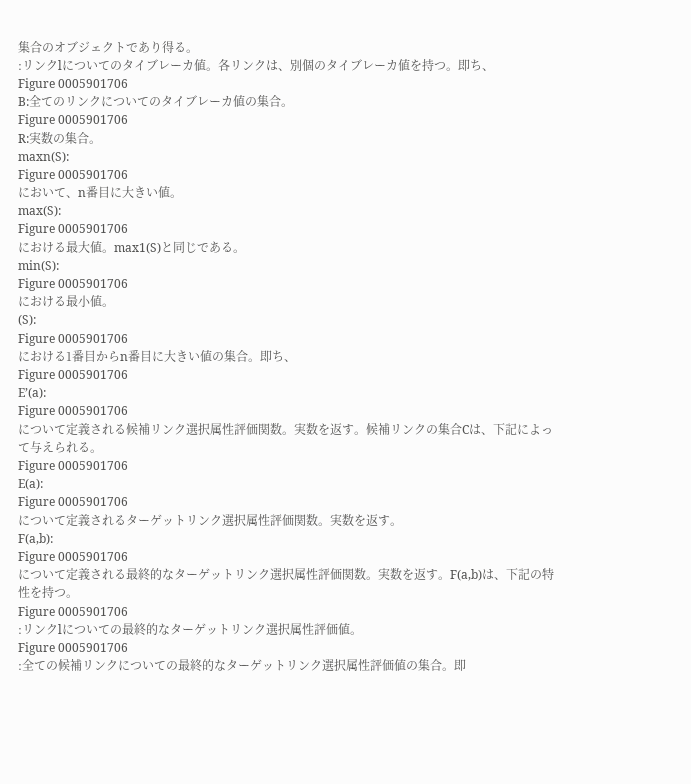集合のオブジェクトであり得る。
:リンクlについてのタイブレーカ値。各リンクは、別個のタイブレーカ値を持つ。即ち、
Figure 0005901706
B:全てのリンクについてのタイブレーカ値の集合。
Figure 0005901706
R:実数の集合。
maxn(S):
Figure 0005901706
において、n番目に大きい値。
max(S):
Figure 0005901706
における最大値。max1(S)と同じである。
min(S):
Figure 0005901706
における最小値。
(S):
Figure 0005901706
における1番目からn番目に大きい値の集合。即ち、
Figure 0005901706
E’(a):
Figure 0005901706
について定義される候補リンク選択属性評価関数。実数を返す。候補リンクの集合Cは、下記によって与えられる。
Figure 0005901706
E(a):
Figure 0005901706
について定義されるターゲットリンク選択属性評価関数。実数を返す。
F(a,b):
Figure 0005901706
について定義される最終的なターゲットリンク選択属性評価関数。実数を返す。F(a,b)は、下記の特性を持つ。
Figure 0005901706
:リンクlについての最終的なターゲットリンク選択属性評価値。
Figure 0005901706
:全ての候補リンクについての最終的なターゲットリンク選択属性評価値の集合。即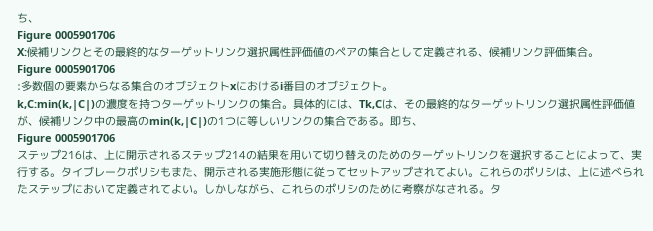ち、
Figure 0005901706
X:候補リンクとその最終的なターゲットリンク選択属性評価値のペアの集合として定義される、候補リンク評価集合。
Figure 0005901706
:多数個の要素からなる集合のオブジェクトxにおけるi番目のオブジェクト。
k,C:min(k,|C|)の濃度を持つターゲットリンクの集合。具体的には、Tk,Cは、その最終的なターゲットリンク選択属性評価値が、候補リンク中の最高のmin(k,|C|)の1つに等しいリンクの集合である。即ち、
Figure 0005901706
ステップ216は、上に開示されるステップ214の結果を用いて切り替えのためのターゲットリンクを選択することによって、実行する。タイブレークポリシもまた、開示される実施形態に従ってセットアップされてよい。これらのポリシは、上に述べられたステップにおいて定義されてよい。しかしながら、これらのポリシのために考察がなされる。タ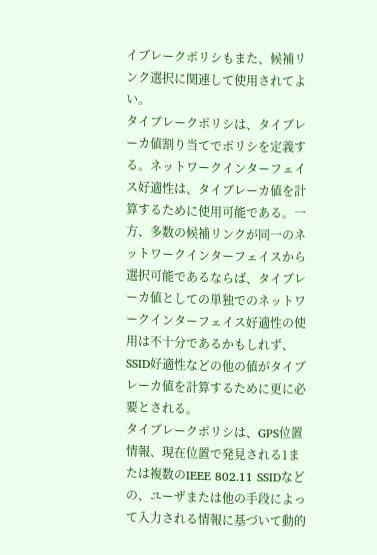イブレークポリシもまた、候補リンク選択に関連して使用されてよい。
タイブレークポリシは、タイブレーカ値割り当てでポリシを定義する。ネットワークインターフェイス好適性は、タイブレーカ値を計算するために使用可能である。一方、多数の候補リンクが同一のネットワークインターフェイスから選択可能であるならば、タイブレーカ値としての単独でのネットワークインターフェイス好適性の使用は不十分であるかもしれず、SSID好適性などの他の値がタイブレーカ値を計算するために更に必要とされる。
タイブレークポリシは、GPS位置情報、現在位置で発見される1または複数のIEEE 802.11 SSIDなどの、ユーザまたは他の手段によって入力される情報に基づいて動的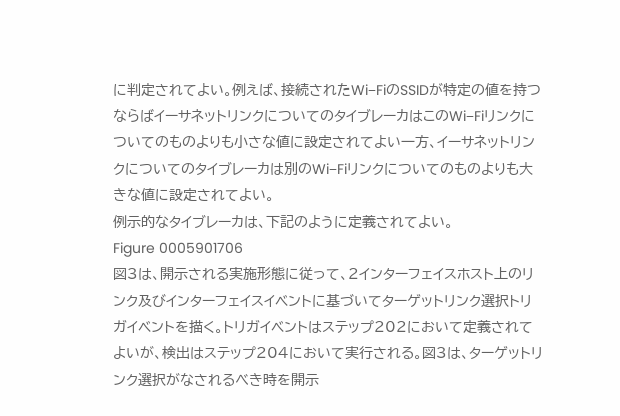に判定されてよい。例えば、接続されたWi−FiのSSIDが特定の値を持つならばイーサネットリンクについてのタイブレーカはこのWi−Fiリンクについてのものよりも小さな値に設定されてよい一方、イーサネットリンクについてのタイブレーカは別のWi−Fiリンクについてのものよりも大きな値に設定されてよい。
例示的なタイブレーカは、下記のように定義されてよい。
Figure 0005901706
図3は、開示される実施形態に従って、2インターフェイスホスト上のリンク及びインターフェイスイベントに基づいてターゲットリンク選択トリガイベントを描く。トリガイベントはステップ202において定義されてよいが、検出はステップ204において実行される。図3は、ターゲットリンク選択がなされるべき時を開示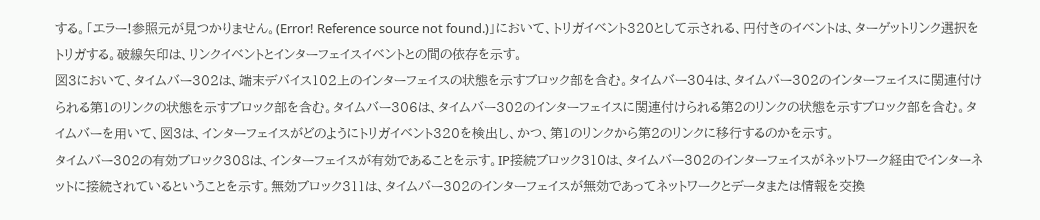する。「エラー!参照元が見つかりません。(Error! Reference source not found.)」において、トリガイベント320として示される、円付きのイベントは、ターゲットリンク選択をトリガする。破線矢印は、リンクイベントとインターフェイスイベントとの間の依存を示す。
図3において、タイムバー302は、端末デバイス102上のインターフェイスの状態を示すブロック部を含む。タイムバー304は、タイムバー302のインターフェイスに関連付けられる第1のリンクの状態を示すブロック部を含む。タイムバー306は、タイムバー302のインターフェイスに関連付けられる第2のリンクの状態を示すブロック部を含む。タイムバーを用いて、図3は、インターフェイスがどのようにトリガイベント320を検出し、かつ、第1のリンクから第2のリンクに移行するのかを示す。
タイムバー302の有効ブロック308は、インターフェイスが有効であることを示す。IP接続ブロック310は、タイムバー302のインターフェイスがネットワーク経由でインターネットに接続されているということを示す。無効ブロック311は、タイムバー302のインターフェイスが無効であってネットワークとデータまたは情報を交換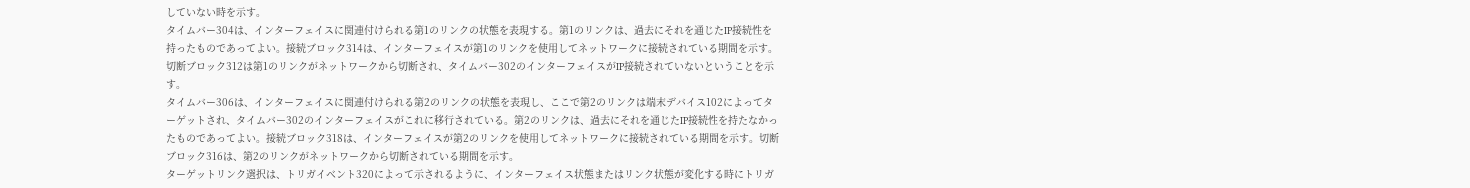していない時を示す。
タイムバー304は、インターフェイスに関連付けられる第1のリンクの状態を表現する。第1のリンクは、過去にそれを通じたIP接続性を持ったものであってよい。接続ブロック314は、インターフェイスが第1のリンクを使用してネットワークに接続されている期間を示す。切断ブロック312は第1のリンクがネットワークから切断され、タイムバー302のインターフェイスがIP接続されていないということを示す。
タイムバー306は、インターフェイスに関連付けられる第2のリンクの状態を表現し、ここで第2のリンクは端末デバイス102によってターゲットされ、タイムバー302のインターフェイスがこれに移行されている。第2のリンクは、過去にそれを通じたIP接続性を持たなかったものであってよい。接続ブロック318は、インターフェイスが第2のリンクを使用してネットワークに接続されている期間を示す。切断ブロック316は、第2のリンクがネットワークから切断されている期間を示す。
ターゲットリンク選択は、トリガイベント320によって示されるように、インターフェイス状態またはリンク状態が変化する時にトリガ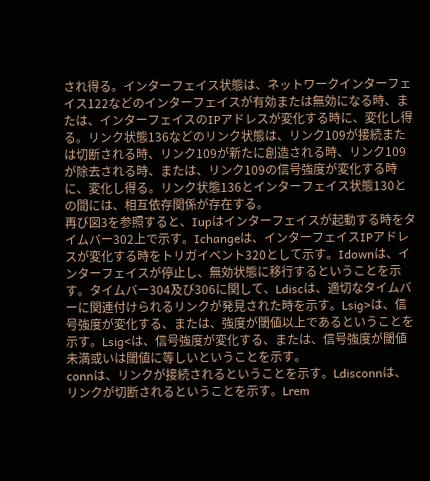され得る。インターフェイス状態は、ネットワークインターフェイス122などのインターフェイスが有効または無効になる時、または、インターフェイスのIPアドレスが変化する時に、変化し得る。リンク状態136などのリンク状態は、リンク109が接続または切断される時、リンク109が新たに創造される時、リンク109が除去される時、または、リンク109の信号強度が変化する時に、変化し得る。リンク状態136とインターフェイス状態130との間には、相互依存関係が存在する。
再び図3を参照すると、Iupはインターフェイスが起動する時をタイムバー302上で示す。Ichangeは、インターフェイスIPアドレスが変化する時をトリガイベント320として示す。Idownは、インターフェイスが停止し、無効状態に移行するということを示す。タイムバー304及び306に関して、Ldiscは、適切なタイムバーに関連付けられるリンクが発見された時を示す。Lsig>は、信号強度が変化する、または、強度が閾値以上であるということを示す。Lsig<は、信号強度が変化する、または、信号強度が閾値未満或いは閾値に等しいということを示す。
connは、リンクが接続されるということを示す。Ldisconnは、リンクが切断されるということを示す。Lrem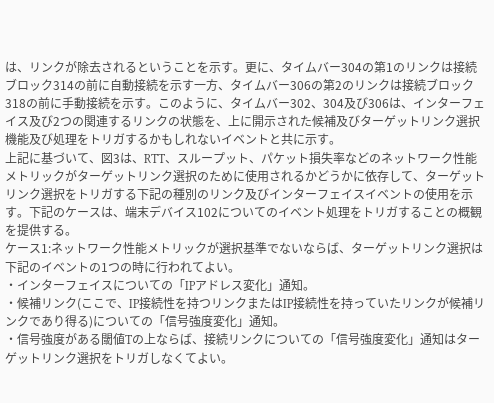は、リンクが除去されるということを示す。更に、タイムバー304の第1のリンクは接続ブロック314の前に自動接続を示す一方、タイムバー306の第2のリンクは接続ブロック318の前に手動接続を示す。このように、タイムバー302、304及び306は、インターフェイス及び2つの関連するリンクの状態を、上に開示された候補及びターゲットリンク選択機能及び処理をトリガするかもしれないイベントと共に示す。
上記に基づいて、図3は、RTT、スループット、パケット損失率などのネットワーク性能メトリックがターゲットリンク選択のために使用されるかどうかに依存して、ターゲットリンク選択をトリガする下記の種別のリンク及びインターフェイスイベントの使用を示す。下記のケースは、端末デバイス102についてのイベント処理をトリガすることの概観を提供する。
ケース1:ネットワーク性能メトリックが選択基準でないならば、ターゲットリンク選択は下記のイベントの1つの時に行われてよい。
・インターフェイスについての「IPアドレス変化」通知。
・候補リンク(ここで、IP接続性を持つリンクまたはIP接続性を持っていたリンクが候補リンクであり得る)についての「信号強度変化」通知。
・信号強度がある閾値Tの上ならば、接続リンクについての「信号強度変化」通知はターゲットリンク選択をトリガしなくてよい。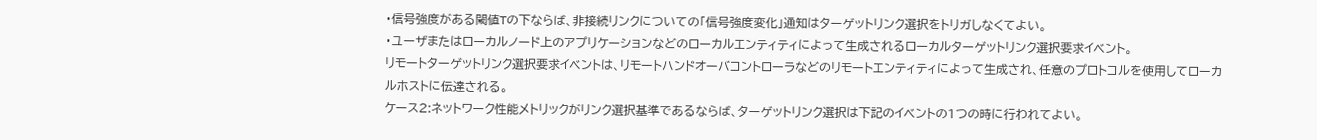・信号強度がある閾値Tの下ならば、非接続リンクについての「信号強度変化」通知はターゲットリンク選択をトリガしなくてよい。
・ユーザまたはローカルノード上のアプリケーションなどのローカルエンティティによって生成されるローカルターゲットリンク選択要求イベント。
リモートターゲットリンク選択要求イベントは、リモートハンドオーバコントローラなどのリモートエンティティによって生成され、任意のプロトコルを使用してローカルホストに伝達される。
ケース2:ネットワーク性能メトリックがリンク選択基準であるならば、ターゲットリンク選択は下記のイベントの1つの時に行われてよい。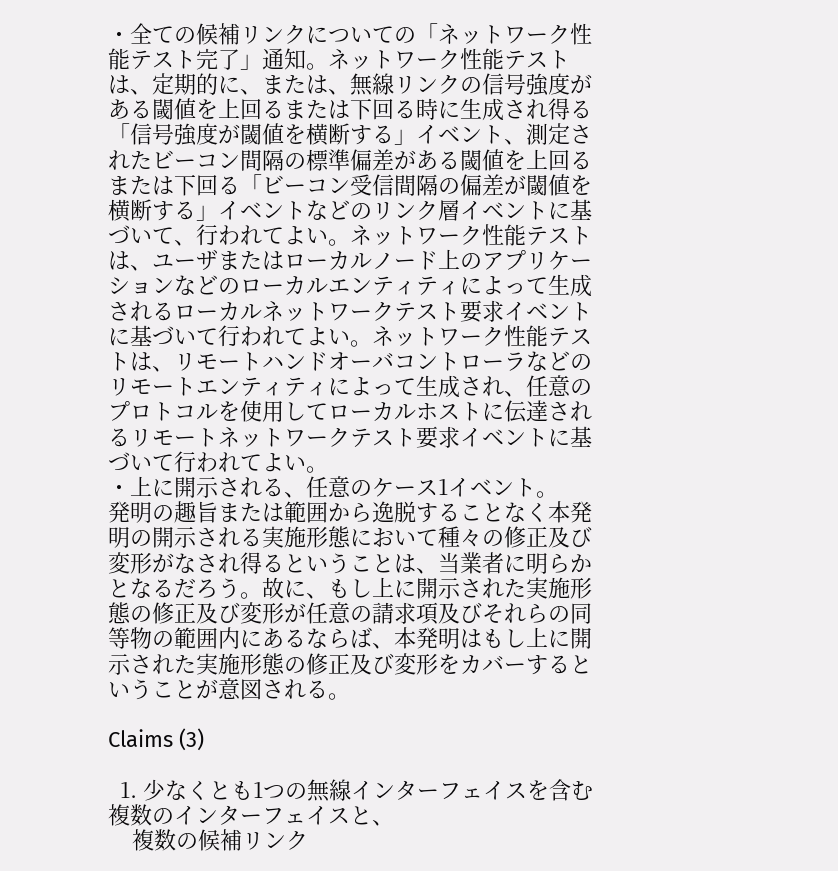・全ての候補リンクについての「ネットワーク性能テスト完了」通知。ネットワーク性能テストは、定期的に、または、無線リンクの信号強度がある閾値を上回るまたは下回る時に生成され得る「信号強度が閾値を横断する」イベント、測定されたビーコン間隔の標準偏差がある閾値を上回るまたは下回る「ビーコン受信間隔の偏差が閾値を横断する」イベントなどのリンク層イベントに基づいて、行われてよい。ネットワーク性能テストは、ユーザまたはローカルノード上のアプリケーションなどのローカルエンティティによって生成されるローカルネットワークテスト要求イベントに基づいて行われてよい。ネットワーク性能テストは、リモートハンドオーバコントローラなどのリモートエンティティによって生成され、任意のプロトコルを使用してローカルホストに伝達されるリモートネットワークテスト要求イベントに基づいて行われてよい。
・上に開示される、任意のケース1イベント。
発明の趣旨または範囲から逸脱することなく本発明の開示される実施形態において種々の修正及び変形がなされ得るということは、当業者に明らかとなるだろう。故に、もし上に開示された実施形態の修正及び変形が任意の請求項及びそれらの同等物の範囲内にあるならば、本発明はもし上に開示された実施形態の修正及び変形をカバーするということが意図される。

Claims (3)

  1. 少なくとも1つの無線インターフェイスを含む複数のインターフェイスと、
    複数の候補リンク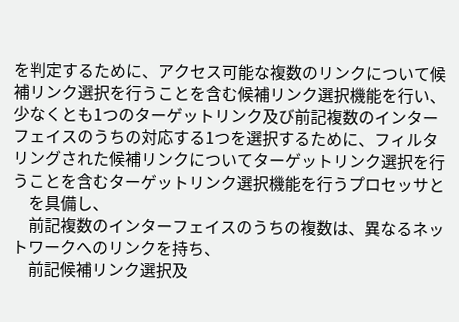を判定するために、アクセス可能な複数のリンクについて候補リンク選択を行うことを含む候補リンク選択機能を行い、少なくとも1つのターゲットリンク及び前記複数のインターフェイスのうちの対応する1つを選択するために、フィルタリングされた候補リンクについてターゲットリンク選択を行うことを含むターゲットリンク選択機能を行うプロセッサと
    を具備し、
    前記複数のインターフェイスのうちの複数は、異なるネットワークへのリンクを持ち、
    前記候補リンク選択及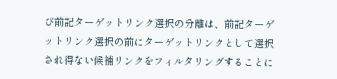び前記ターゲットリンク選択の分離は、前記ターゲットリンク選択の前にターゲットリンクとして選択され得ない候補リンクをフィルタリングすることに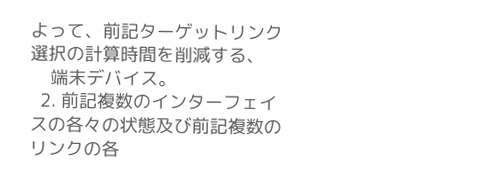よって、前記ターゲットリンク選択の計算時間を削減する、
    端末デバイス。
  2. 前記複数のインターフェイスの各々の状態及び前記複数のリンクの各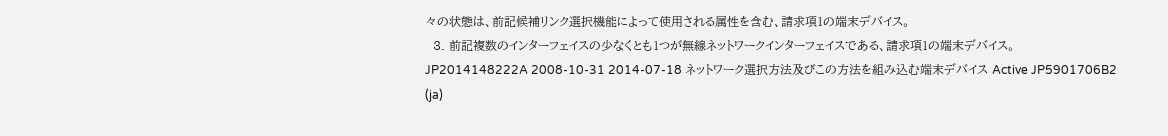々の状態は、前記候補リンク選択機能によって使用される属性を含む、請求項1の端末デバイス。
  3. 前記複数のインターフェイスの少なくとも1つが無線ネットワークインターフェイスである、請求項1の端末デバイス。
JP2014148222A 2008-10-31 2014-07-18 ネットワーク選択方法及びこの方法を組み込む端末デバイス Active JP5901706B2 (ja)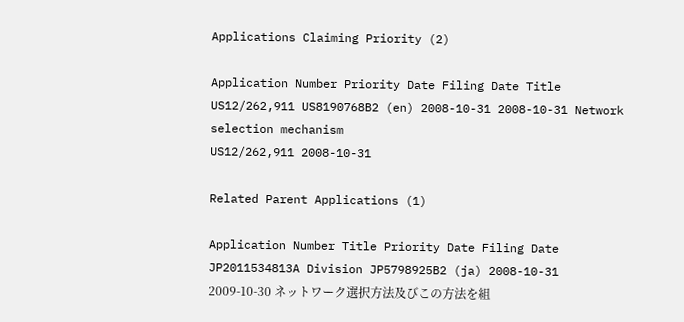Applications Claiming Priority (2)

Application Number Priority Date Filing Date Title
US12/262,911 US8190768B2 (en) 2008-10-31 2008-10-31 Network selection mechanism
US12/262,911 2008-10-31

Related Parent Applications (1)

Application Number Title Priority Date Filing Date
JP2011534813A Division JP5798925B2 (ja) 2008-10-31 2009-10-30 ネットワーク選択方法及びこの方法を組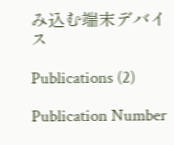み込む端末デバイス

Publications (2)

Publication Number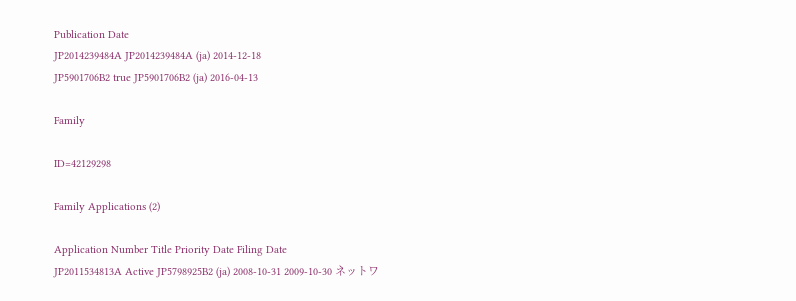Publication Date
JP2014239484A JP2014239484A (ja) 2014-12-18
JP5901706B2 true JP5901706B2 (ja) 2016-04-13

Family

ID=42129298

Family Applications (2)

Application Number Title Priority Date Filing Date
JP2011534813A Active JP5798925B2 (ja) 2008-10-31 2009-10-30 ネットワ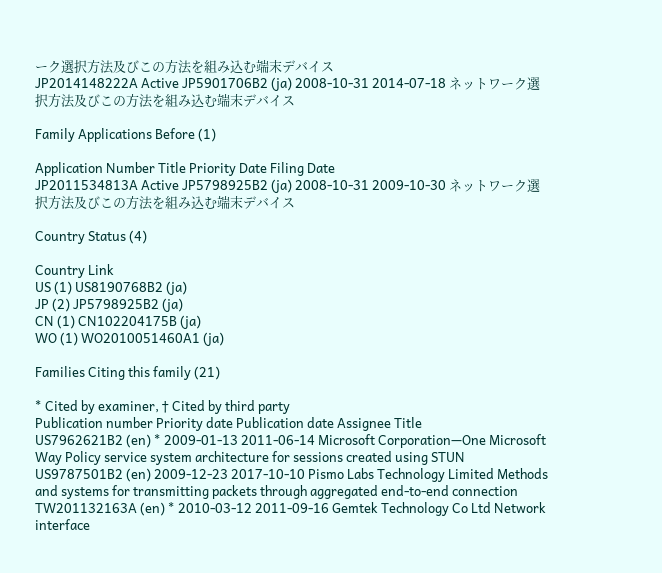ーク選択方法及びこの方法を組み込む端末デバイス
JP2014148222A Active JP5901706B2 (ja) 2008-10-31 2014-07-18 ネットワーク選択方法及びこの方法を組み込む端末デバイス

Family Applications Before (1)

Application Number Title Priority Date Filing Date
JP2011534813A Active JP5798925B2 (ja) 2008-10-31 2009-10-30 ネットワーク選択方法及びこの方法を組み込む端末デバイス

Country Status (4)

Country Link
US (1) US8190768B2 (ja)
JP (2) JP5798925B2 (ja)
CN (1) CN102204175B (ja)
WO (1) WO2010051460A1 (ja)

Families Citing this family (21)

* Cited by examiner, † Cited by third party
Publication number Priority date Publication date Assignee Title
US7962621B2 (en) * 2009-01-13 2011-06-14 Microsoft Corporation—One Microsoft Way Policy service system architecture for sessions created using STUN
US9787501B2 (en) 2009-12-23 2017-10-10 Pismo Labs Technology Limited Methods and systems for transmitting packets through aggregated end-to-end connection
TW201132163A (en) * 2010-03-12 2011-09-16 Gemtek Technology Co Ltd Network interface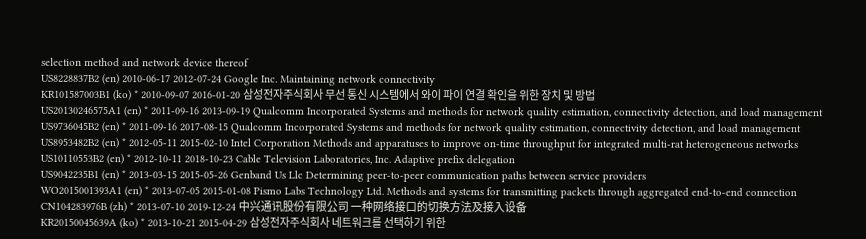selection method and network device thereof
US8228837B2 (en) 2010-06-17 2012-07-24 Google Inc. Maintaining network connectivity
KR101587003B1 (ko) * 2010-09-07 2016-01-20 삼성전자주식회사 무선 통신 시스템에서 와이 파이 연결 확인을 위한 장치 및 방법
US20130246575A1 (en) * 2011-09-16 2013-09-19 Qualcomm Incorporated Systems and methods for network quality estimation, connectivity detection, and load management
US9736045B2 (en) * 2011-09-16 2017-08-15 Qualcomm Incorporated Systems and methods for network quality estimation, connectivity detection, and load management
US8953482B2 (en) * 2012-05-11 2015-02-10 Intel Corporation Methods and apparatuses to improve on-time throughput for integrated multi-rat heterogeneous networks
US10110553B2 (en) * 2012-10-11 2018-10-23 Cable Television Laboratories, Inc. Adaptive prefix delegation
US9042235B1 (en) * 2013-03-15 2015-05-26 Genband Us Llc Determining peer-to-peer communication paths between service providers
WO2015001393A1 (en) * 2013-07-05 2015-01-08 Pismo Labs Technology Ltd. Methods and systems for transmitting packets through aggregated end-to-end connection
CN104283976B (zh) * 2013-07-10 2019-12-24 中兴通讯股份有限公司 一种网络接口的切换方法及接入设备
KR20150045639A (ko) * 2013-10-21 2015-04-29 삼성전자주식회사 네트워크를 선택하기 위한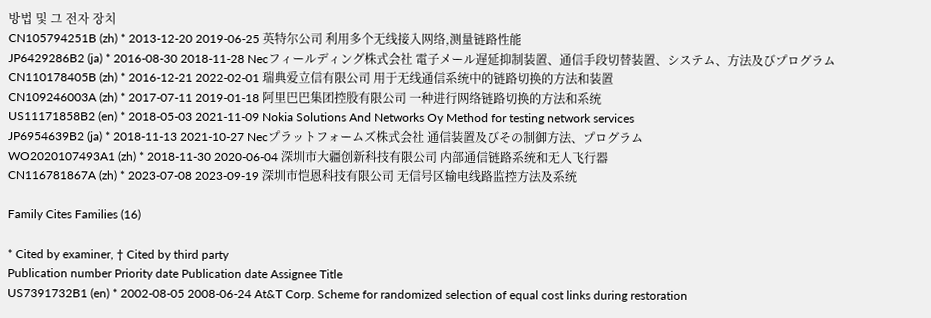방법 및 그 전자 장치
CN105794251B (zh) * 2013-12-20 2019-06-25 英特尔公司 利用多个无线接入网络,测量链路性能
JP6429286B2 (ja) * 2016-08-30 2018-11-28 Necフィールディング株式会社 電子メール遅延抑制装置、通信手段切替装置、システム、方法及びプログラム
CN110178405B (zh) * 2016-12-21 2022-02-01 瑞典爱立信有限公司 用于无线通信系统中的链路切换的方法和装置
CN109246003A (zh) * 2017-07-11 2019-01-18 阿里巴巴集团控股有限公司 一种进行网络链路切换的方法和系统
US11171858B2 (en) * 2018-05-03 2021-11-09 Nokia Solutions And Networks Oy Method for testing network services
JP6954639B2 (ja) * 2018-11-13 2021-10-27 Necプラットフォームズ株式会社 通信装置及びその制御方法、プログラム
WO2020107493A1 (zh) * 2018-11-30 2020-06-04 深圳市大疆创新科技有限公司 内部通信链路系统和无人飞行器
CN116781867A (zh) * 2023-07-08 2023-09-19 深圳市恺恩科技有限公司 无信号区输电线路监控方法及系统

Family Cites Families (16)

* Cited by examiner, † Cited by third party
Publication number Priority date Publication date Assignee Title
US7391732B1 (en) * 2002-08-05 2008-06-24 At&T Corp. Scheme for randomized selection of equal cost links during restoration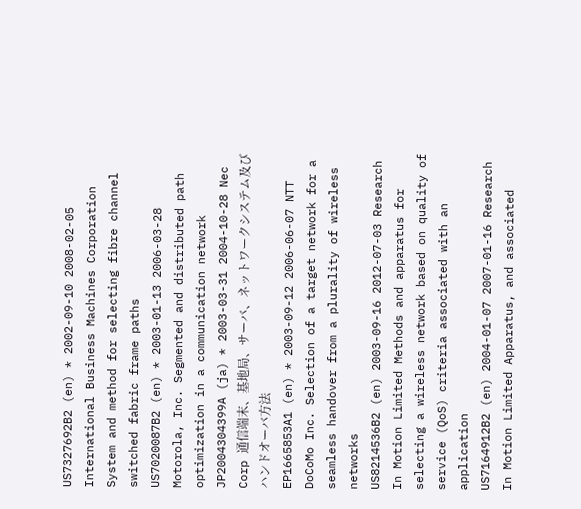US7327692B2 (en) * 2002-09-10 2008-02-05 International Business Machines Corporation System and method for selecting fibre channel switched fabric frame paths
US7020087B2 (en) * 2003-01-13 2006-03-28 Motorola, Inc. Segmented and distributed path optimization in a communication network
JP2004304399A (ja) * 2003-03-31 2004-10-28 Nec Corp 通信端末、基地局、サーバ、ネットワークシステム及びハンドオーバ方法
EP1665853A1 (en) * 2003-09-12 2006-06-07 NTT DoCoMo Inc. Selection of a target network for a seamless handover from a plurality of wireless networks
US8214536B2 (en) 2003-09-16 2012-07-03 Research In Motion Limited Methods and apparatus for selecting a wireless network based on quality of service (QoS) criteria associated with an application
US7164912B2 (en) 2004-01-07 2007-01-16 Research In Motion Limited Apparatus, and associated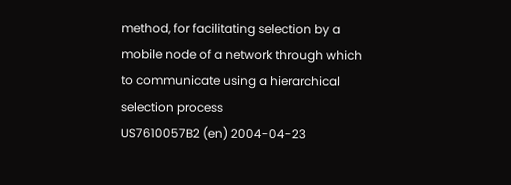method, for facilitating selection by a mobile node of a network through which to communicate using a hierarchical selection process
US7610057B2 (en) 2004-04-23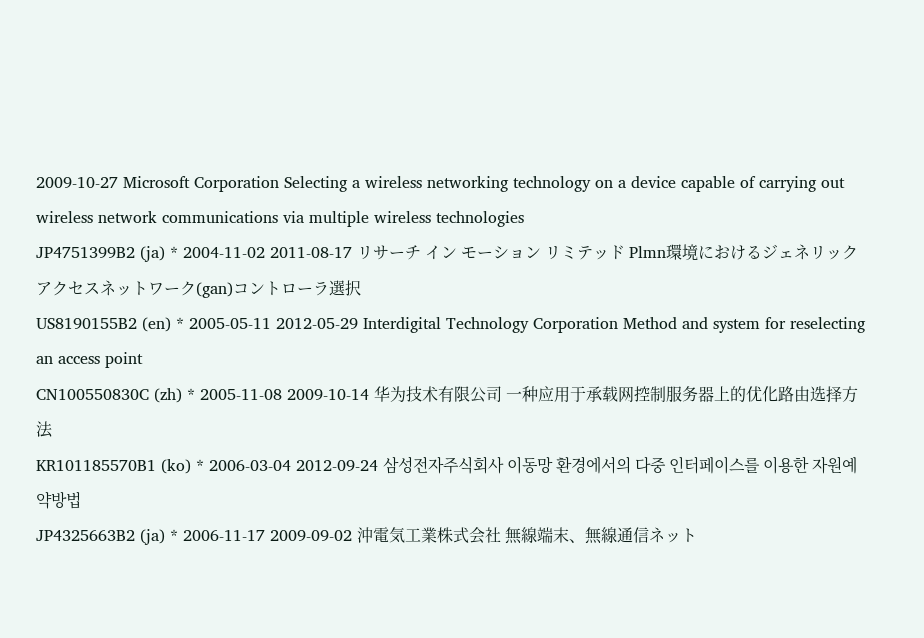2009-10-27 Microsoft Corporation Selecting a wireless networking technology on a device capable of carrying out wireless network communications via multiple wireless technologies
JP4751399B2 (ja) * 2004-11-02 2011-08-17 リサーチ イン モーション リミテッド Plmn環境におけるジェネリックアクセスネットワーク(gan)コントローラ選択
US8190155B2 (en) * 2005-05-11 2012-05-29 Interdigital Technology Corporation Method and system for reselecting an access point
CN100550830C (zh) * 2005-11-08 2009-10-14 华为技术有限公司 一种应用于承载网控制服务器上的优化路由选择方法
KR101185570B1 (ko) * 2006-03-04 2012-09-24 삼성전자주식회사 이동망 환경에서의 다중 인터페이스를 이용한 자원예약방법
JP4325663B2 (ja) * 2006-11-17 2009-09-02 沖電気工業株式会社 無線端末、無線通信ネット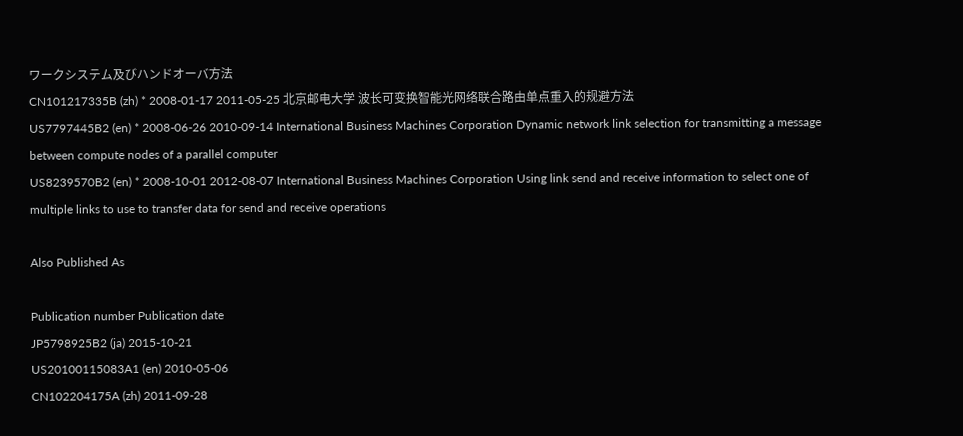ワークシステム及びハンドオーバ方法
CN101217335B (zh) * 2008-01-17 2011-05-25 北京邮电大学 波长可变换智能光网络联合路由单点重入的规避方法
US7797445B2 (en) * 2008-06-26 2010-09-14 International Business Machines Corporation Dynamic network link selection for transmitting a message between compute nodes of a parallel computer
US8239570B2 (en) * 2008-10-01 2012-08-07 International Business Machines Corporation Using link send and receive information to select one of multiple links to use to transfer data for send and receive operations

Also Published As

Publication number Publication date
JP5798925B2 (ja) 2015-10-21
US20100115083A1 (en) 2010-05-06
CN102204175A (zh) 2011-09-28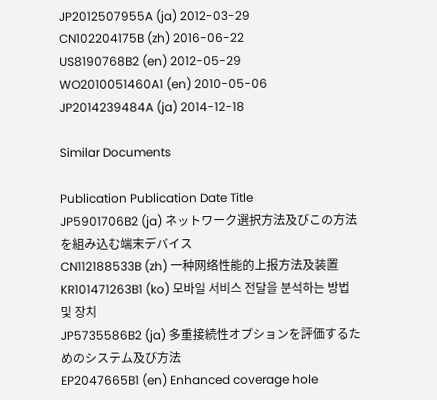JP2012507955A (ja) 2012-03-29
CN102204175B (zh) 2016-06-22
US8190768B2 (en) 2012-05-29
WO2010051460A1 (en) 2010-05-06
JP2014239484A (ja) 2014-12-18

Similar Documents

Publication Publication Date Title
JP5901706B2 (ja) ネットワーク選択方法及びこの方法を組み込む端末デバイス
CN112188533B (zh) 一种网络性能的上报方法及装置
KR101471263B1 (ko) 모바일 서비스 전달을 분석하는 방법 및 장치
JP5735586B2 (ja) 多重接続性オプションを評価するためのシステム及び方法
EP2047665B1 (en) Enhanced coverage hole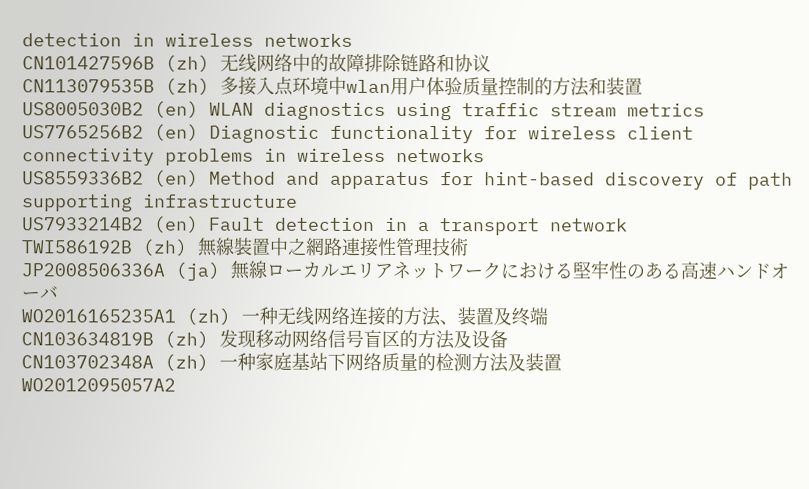detection in wireless networks
CN101427596B (zh) 无线网络中的故障排除链路和协议
CN113079535B (zh) 多接入点环境中wlan用户体验质量控制的方法和装置
US8005030B2 (en) WLAN diagnostics using traffic stream metrics
US7765256B2 (en) Diagnostic functionality for wireless client connectivity problems in wireless networks
US8559336B2 (en) Method and apparatus for hint-based discovery of path supporting infrastructure
US7933214B2 (en) Fault detection in a transport network
TWI586192B (zh) 無線裝置中之網路連接性管理技術
JP2008506336A (ja) 無線ローカルエリアネットワークにおける堅牢性のある高速ハンドオーバ
WO2016165235A1 (zh) 一种无线网络连接的方法、装置及终端
CN103634819B (zh) 发现移动网络信号盲区的方法及设备
CN103702348A (zh) 一种家庭基站下网络质量的检测方法及装置
WO2012095057A2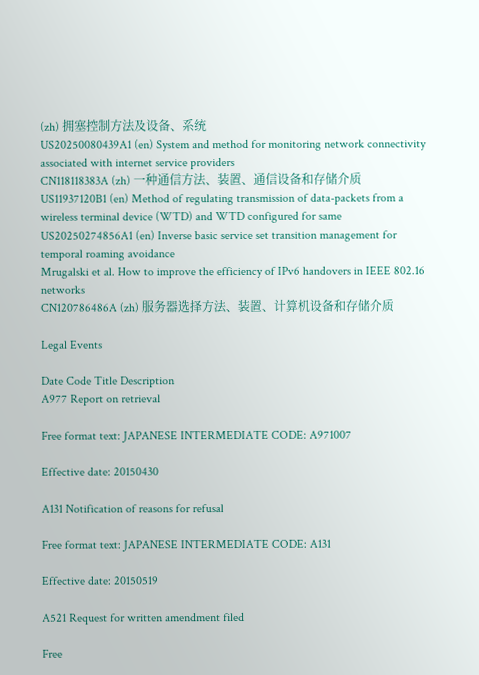(zh) 拥塞控制方法及设备、系统
US20250080439A1 (en) System and method for monitoring network connectivity associated with internet service providers
CN118118383A (zh) 一种通信方法、装置、通信设备和存储介质
US11937120B1 (en) Method of regulating transmission of data-packets from a wireless terminal device (WTD) and WTD configured for same
US20250274856A1 (en) Inverse basic service set transition management for temporal roaming avoidance
Mrugalski et al. How to improve the efficiency of IPv6 handovers in IEEE 802.16 networks
CN120786486A (zh) 服务器选择方法、装置、计算机设备和存储介质

Legal Events

Date Code Title Description
A977 Report on retrieval

Free format text: JAPANESE INTERMEDIATE CODE: A971007

Effective date: 20150430

A131 Notification of reasons for refusal

Free format text: JAPANESE INTERMEDIATE CODE: A131

Effective date: 20150519

A521 Request for written amendment filed

Free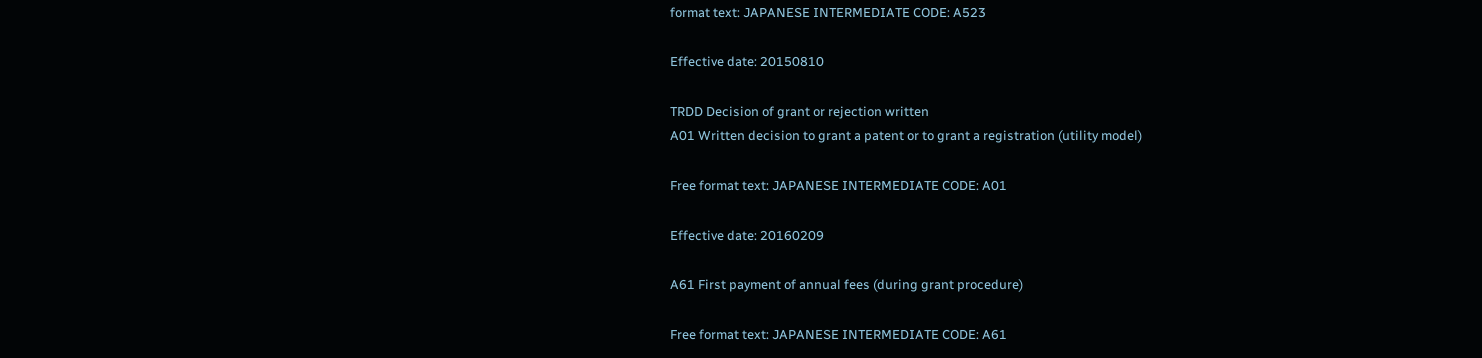format text: JAPANESE INTERMEDIATE CODE: A523

Effective date: 20150810

TRDD Decision of grant or rejection written
A01 Written decision to grant a patent or to grant a registration (utility model)

Free format text: JAPANESE INTERMEDIATE CODE: A01

Effective date: 20160209

A61 First payment of annual fees (during grant procedure)

Free format text: JAPANESE INTERMEDIATE CODE: A61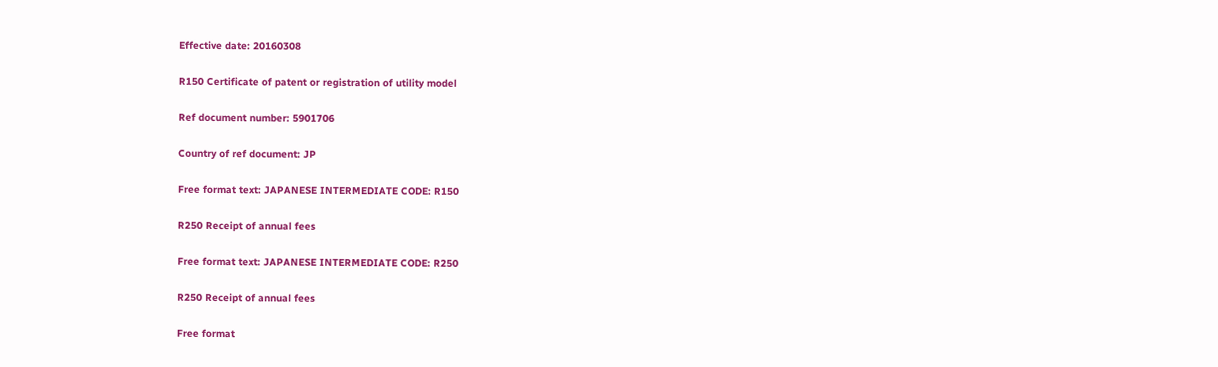Effective date: 20160308

R150 Certificate of patent or registration of utility model

Ref document number: 5901706

Country of ref document: JP

Free format text: JAPANESE INTERMEDIATE CODE: R150

R250 Receipt of annual fees

Free format text: JAPANESE INTERMEDIATE CODE: R250

R250 Receipt of annual fees

Free format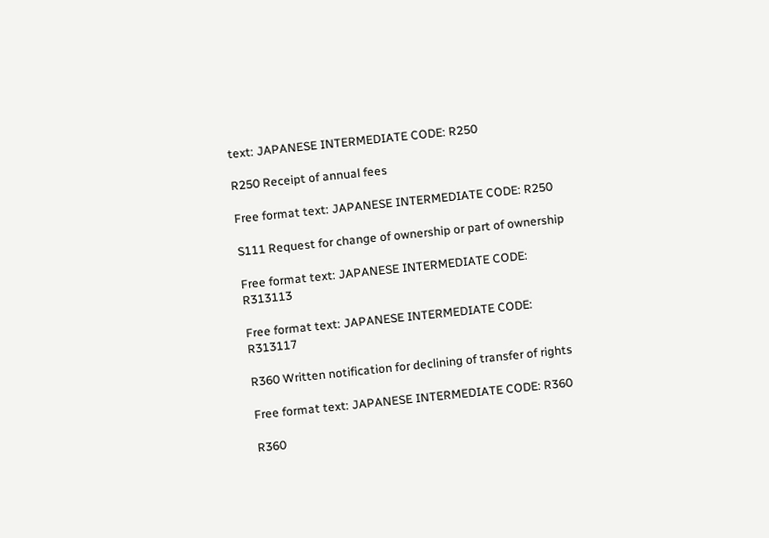text: JAPANESE INTERMEDIATE CODE: R250

R250 Receipt of annual fees

Free format text: JAPANESE INTERMEDIATE CODE: R250

S111 Request for change of ownership or part of ownership

Free format text: JAPANESE INTERMEDIATE CODE: R313113

Free format text: JAPANESE INTERMEDIATE CODE: R313117

R360 Written notification for declining of transfer of rights

Free format text: JAPANESE INTERMEDIATE CODE: R360

R360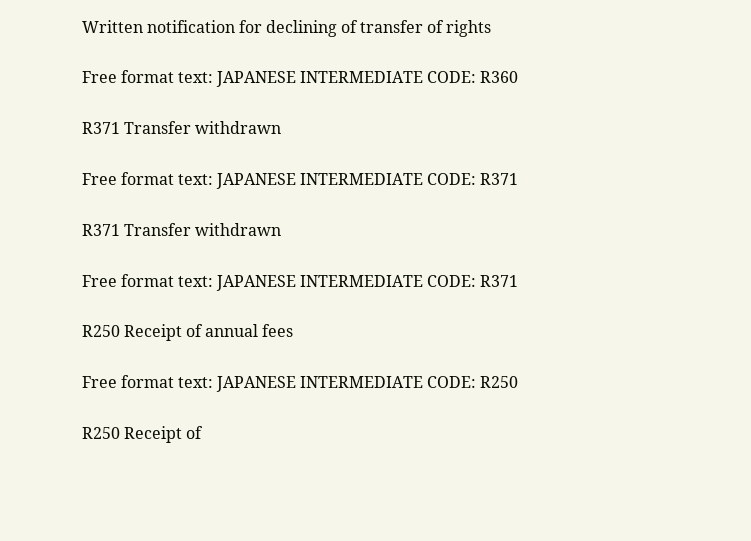Written notification for declining of transfer of rights

Free format text: JAPANESE INTERMEDIATE CODE: R360

R371 Transfer withdrawn

Free format text: JAPANESE INTERMEDIATE CODE: R371

R371 Transfer withdrawn

Free format text: JAPANESE INTERMEDIATE CODE: R371

R250 Receipt of annual fees

Free format text: JAPANESE INTERMEDIATE CODE: R250

R250 Receipt of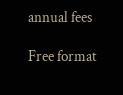annual fees

Free format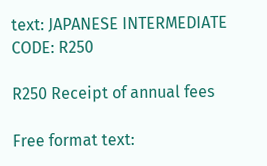text: JAPANESE INTERMEDIATE CODE: R250

R250 Receipt of annual fees

Free format text: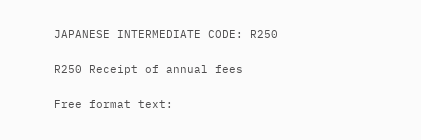JAPANESE INTERMEDIATE CODE: R250

R250 Receipt of annual fees

Free format text: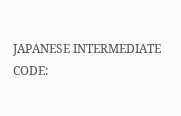JAPANESE INTERMEDIATE CODE: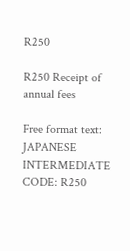R250

R250 Receipt of annual fees

Free format text: JAPANESE INTERMEDIATE CODE: R250